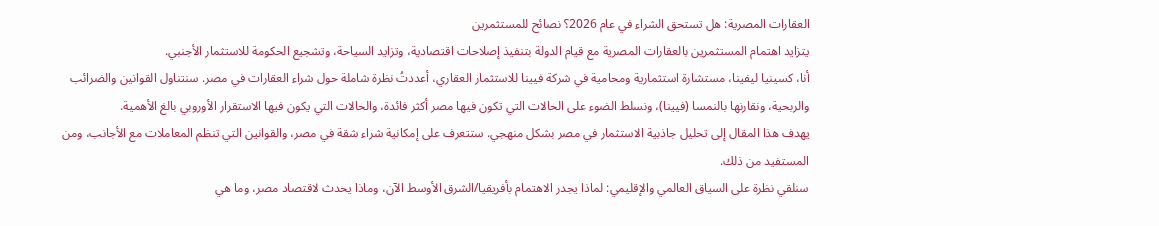العقارات المصرية: هل تستحق الشراء في عام 2026؟ نصائح للمستثمرين
يتزايد اهتمام المستثمرين بالعقارات المصرية مع قيام الدولة بتنفيذ إصلاحات اقتصادية، وتزايد السياحة، وتشجيع الحكومة للاستثمار الأجنبي.
أنا، كسينيا ليفينا، مستشارة استثمارية ومحامية في شركة فيينا للاستثمار العقاري، أعددتُ نظرة شاملة حول شراء العقارات في مصر. سنتناول القوانين والضرائب والربحية، ونقارنها بالنمسا (فيينا)، ونسلط الضوء على الحالات التي تكون فيها مصر أكثر فائدة، والحالات التي يكون فيها الاستقرار الأوروبي بالغ الأهمية.
يهدف هذا المقال إلى تحليل جاذبية الاستثمار في مصر بشكل منهجي. ستتعرف على إمكانية شراء شقة في مصر، والقوانين التي تنظم المعاملات مع الأجانب، ومن المستفيد من ذلك.
سنلقي نظرة على السياق العالمي والإقليمي: لماذا يجدر الاهتمام بأفريقيا/الشرق الأوسط الآن، وماذا يحدث لاقتصاد مصر، وما هي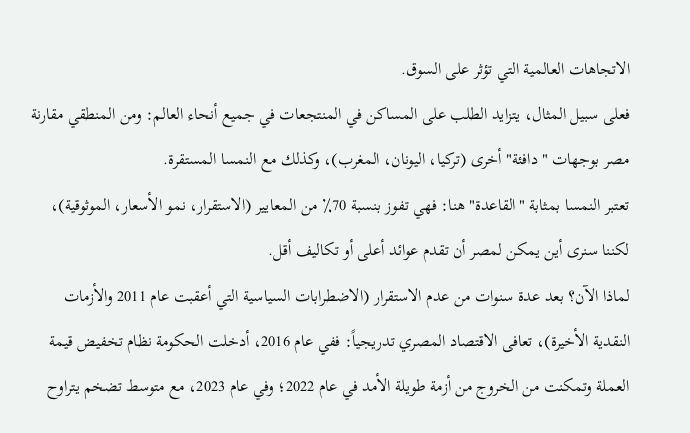الاتجاهات العالمية التي تؤثر على السوق.
فعلى سبيل المثال، يتزايد الطلب على المساكن في المنتجعات في جميع أنحاء العالم: ومن المنطقي مقارنة مصر بوجهات "دافئة" أخرى (تركيا، اليونان، المغرب)، وكذلك مع النمسا المستقرة.
تعتبر النمسا بمثابة "القاعدة" هنا: فهي تفوز بنسبة 70٪ من المعايير (الاستقرار، نمو الأسعار، الموثوقية)، لكننا سنرى أين يمكن لمصر أن تقدم عوائد أعلى أو تكاليف أقل.
لماذا الآن؟ بعد عدة سنوات من عدم الاستقرار (الاضطرابات السياسية التي أعقبت عام 2011 والأزمات النقدية الأخيرة)، تعافى الاقتصاد المصري تدريجياً: ففي عام 2016، أدخلت الحكومة نظام تخفيض قيمة العملة وتمكنت من الخروج من أزمة طويلة الأمد في عام 2022؛ وفي عام 2023، مع متوسط تضخم يتراوح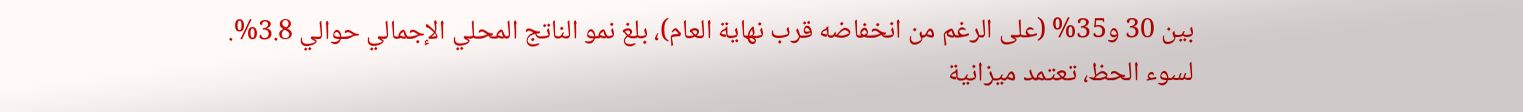بين 30 و35% (على الرغم من انخفاضه قرب نهاية العام)، بلغ نمو الناتج المحلي الإجمالي حوالي 3.8%.
لسوء الحظ، تعتمد ميزانية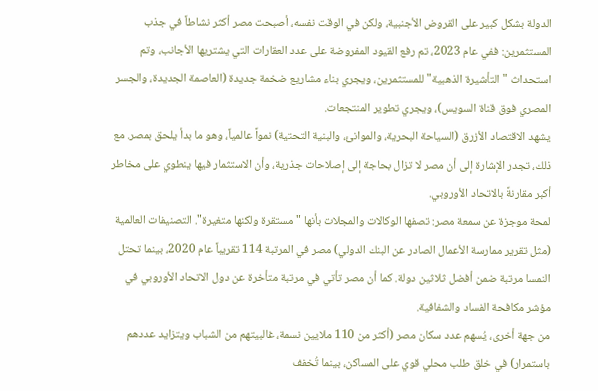الدولة بشكل كبير على القروض الأجنبية، ولكن في الوقت نفسه، أصبحت مصر أكثر نشاطاً في جذب المستثمرين: ففي عام 2023، تم رفع القيود المفروضة على عدد العقارات التي يشتريها الأجانب، وتم استحداث "التأشيرة الذهبية" للمستثمرين، ويجري بناء مشاريع ضخمة جديدة (العاصمة الجديدة، والجسر المصري فوق قناة السويس)، ويجري تطوير المنتجعات.
يشهد الاقتصاد الأزرق (السياحة البحرية، والموانئ، والبنية التحتية) نمواً عالمياً، وهو ما بدأ يلحق بمصر. مع ذلك، تجدر الإشارة إلى أن مصر لا تزال بحاجة إلى إصلاحات جذرية، وأن الاستثمار فيها ينطوي على مخاطر أكبر مقارنةً بالاتحاد الأوروبي.
لمحة موجزة عن سمعة مصر: تصفها الوكالات والمجلات بأنها "مستقرة ولكنها متغيرة". التصنيفات العالمية (مثل تقرير ممارسة الأعمال الصادر عن البنك الدولي) مصر في المرتبة 114 تقريباً عام 2020، بينما تحتل النمسا مرتبة ضمن أفضل ثلاثين دولة. كما أن مصر تأتي في مرتبة متأخرة عن دول الاتحاد الأوروبي في مؤشر مكافحة الفساد والشفافية.
من جهة أخرى، يُسهم عدد سكان مصر (أكثر من 110 ملايين نسمة، غالبيتهم من الشباب ويتزايد عددهم باستمرار) في خلق طلب محلي قوي على المساكن، بينما تُخفف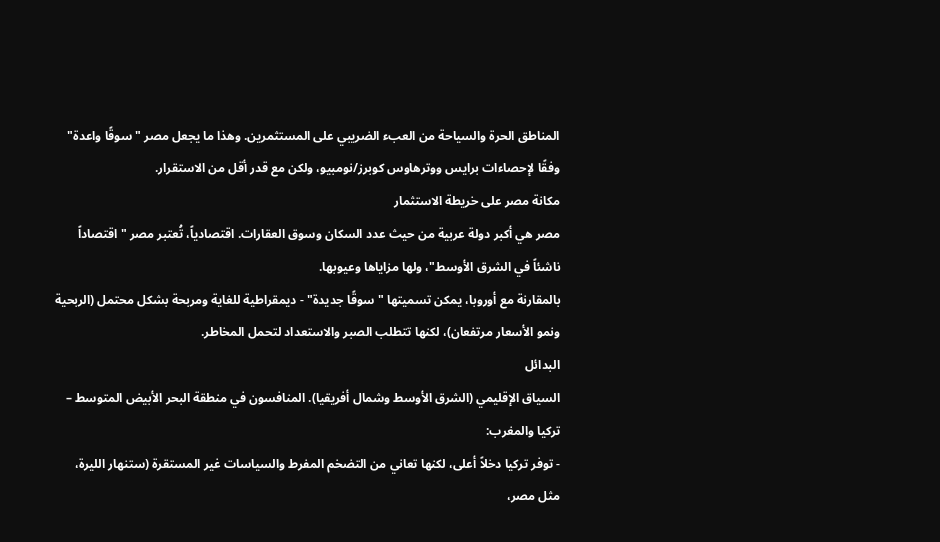المناطق الحرة والسياحة من العبء الضريبي على المستثمرين. وهذا ما يجعل مصر "سوقًا واعدة" وفقًا لإحصاءات برايس ووترهاوس كوبرز/نومبيو، ولكن مع قدر أقل من الاستقرار.
مكانة مصر على خريطة الاستثمار
مصر هي أكبر دولة عربية من حيث عدد السكان وسوق العقارات. اقتصادياً، تُعتبر مصر "اقتصاداً ناشئاً في الشرق الأوسط"، ولها مزاياها وعيوبها.
بالمقارنة مع أوروبا، يمكن تسميتها "سوقًا جديدة" - ديمقراطية للغاية ومربحة بشكل محتمل (الربحية ونمو الأسعار مرتفعان)، لكنها تتطلب الصبر والاستعداد لتحمل المخاطر.
البدائل
السياق الإقليمي (الشرق الأوسط وشمال أفريقيا). المنافسون في منطقة البحر الأبيض المتوسط – تركيا والمغرب:
- توفر تركيا دخلاً أعلى، لكنها تعاني من التضخم المفرط والسياسات غير المستقرة (ستنهار الليرة، مثل مصر،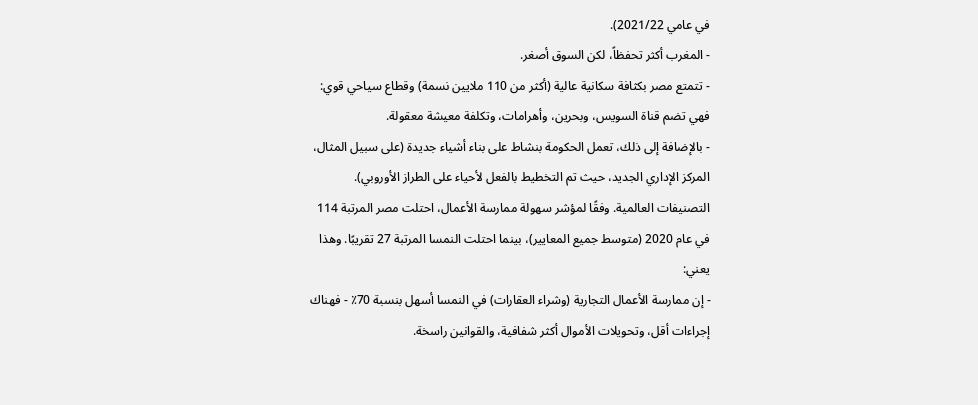في عامي 2021/22).
- المغرب أكثر تحفظاً، لكن السوق أصغر.
- تتمتع مصر بكثافة سكانية عالية (أكثر من 110 ملايين نسمة) وقطاع سياحي قوي: فهي تضم قناة السويس، وبحرين، وأهرامات، وتكلفة معيشة معقولة.
- بالإضافة إلى ذلك، تعمل الحكومة بنشاط على بناء أشياء جديدة (على سبيل المثال، المركز الإداري الجديد، حيث تم التخطيط بالفعل لأحياء على الطراز الأوروبي).
التصنيفات العالمية. وفقًا لمؤشر سهولة ممارسة الأعمال، احتلت مصر المرتبة 114 في عام 2020 (متوسط جميع المعايير)، بينما احتلت النمسا المرتبة 27 تقريبًا. وهذا يعني:
- إن ممارسة الأعمال التجارية (وشراء العقارات) في النمسا أسهل بنسبة 70٪ - فهناك إجراءات أقل، وتحويلات الأموال أكثر شفافية، والقوانين راسخة.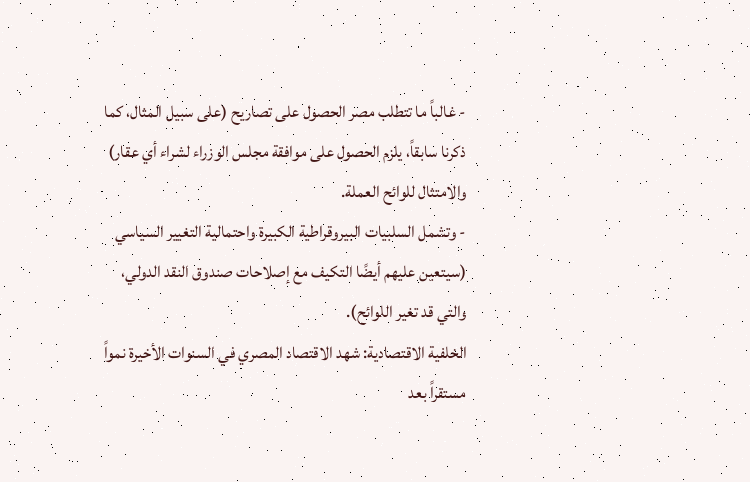- غالباً ما تتطلب مصر الحصول على تصاريح (على سبيل المثال، كما ذكرنا سابقاً، يلزم الحصول على موافقة مجلس الوزراء لشراء أي عقار) والامتثال للوائح العملة.
- وتشمل السلبيات البيروقراطية الكبيرة واحتمالية التغيير السياسي (سيتعين عليهم أيضًا التكيف مع إصلاحات صندوق النقد الدولي، والتي قد تغير اللوائح).
الخلفية الاقتصادية: شهد الاقتصاد المصري في السنوات الأخيرة نمواً مستقراً بعد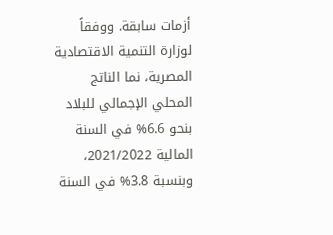أزمات سابقة. ووفقاً لوزارة التنمية الاقتصادية المصرية، نما الناتج المحلي الإجمالي للبلاد بنحو 6.6% في السنة المالية 2021/2022، وبنسبة 3.8% في السنة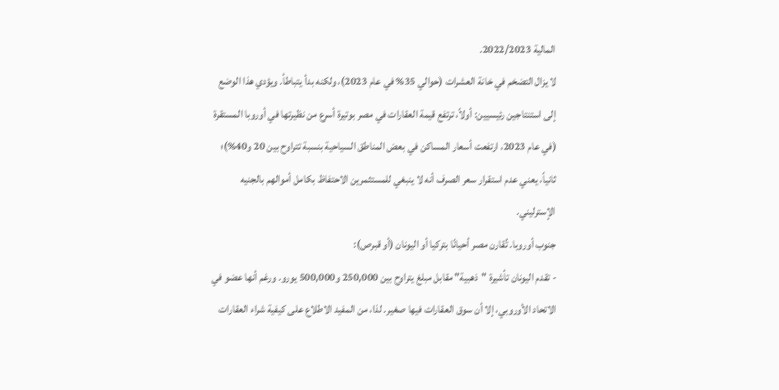المالية 2022/2023.
لا يزال التضخم في خانة العشرات (حوالي 35% في عام 2023)، ولكنه بدأ يتباطأ. ويؤدي هذا الوضع إلى استنتاجين رئيسيين: أولاً، ترتفع قيمة العقارات في مصر بوتيرة أسرع من نظيرتها في أوروبا المستقرة (في عام 2023، ارتفعت أسعار المساكن في بعض المناطق السياحية بنسبة تتراوح بين 20 و40%)؛ ثانياً، يعني عدم استقرار سعر الصرف أنه لا ينبغي للمستثمرين الاحتفاظ بكامل أموالهم بالجنيه الإسترليني.
جنوب أوروبا. تُقارن مصر أحيانًا بتركيا أو اليونان (أو قبرص):
- تقدم اليونان تأشيرة "ذهبية" مقابل مبلغ يتراوح بين 250,000 و500,000 يورو. ورغم أنها عضو في الاتحاد الأوروبي، إلا أن سوق العقارات فيها صغير. لذا، من المفيد الاطلاع على كيفية شراء العقارات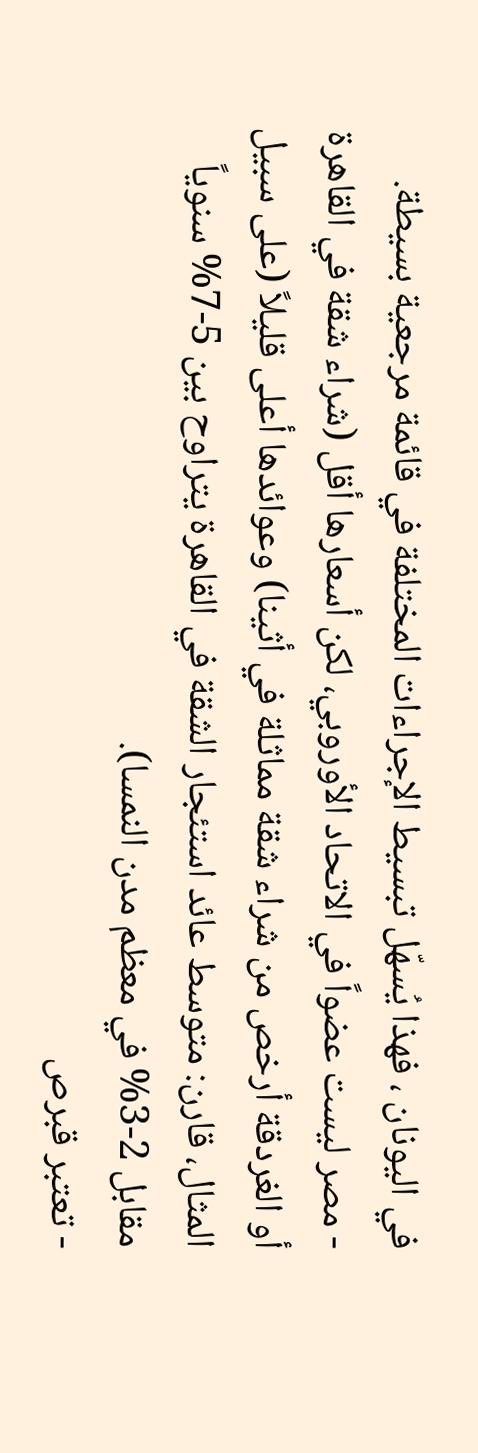في اليونان ، فهذا يُسهّل تبسيط الإجراءات المختلفة في قائمة مرجعية بسيطة.
- مصر ليست عضواً في الاتحاد الأوروبي، لكن أسعارها أقل (شراء شقة في القاهرة أو الغردقة أرخص من شراء شقة مماثلة في أثينا) وعوائدها أعلى قليلاً (على سبيل المثال، قارن: متوسط عائد استئجار الشقة في القاهرة يتراوح بين 5-7% سنوياً مقابل 2-3% في معظم مدن النمسا).
- تعتبر قبرص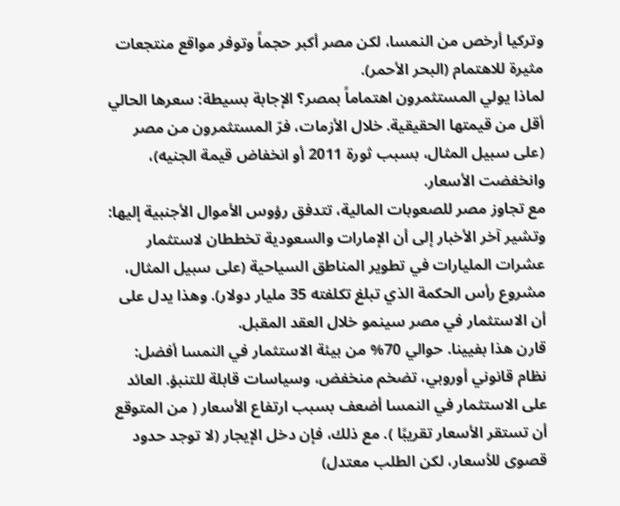وتركيا أرخص من النمسا، لكن مصر أكبر حجماً وتوفر مواقع منتجعات مثيرة للاهتمام (البحر الأحمر).
لماذا يولي المستثمرون اهتماماً بمصر؟ الإجابة بسيطة: سعرها الحالي أقل من قيمتها الحقيقية. خلال الأزمات، فرّ المستثمرون من مصر (على سبيل المثال، بسبب ثورة 2011 أو انخفاض قيمة الجنيه)، وانخفضت الأسعار.
مع تجاوز مصر للصعوبات المالية، تتدفق رؤوس الأموال الأجنبية إليها: وتشير آخر الأخبار إلى أن الإمارات والسعودية تخططان لاستثمار عشرات المليارات في تطوير المناطق السياحية (على سبيل المثال، مشروع رأس الحكمة الذي تبلغ تكلفته 35 مليار دولار). وهذا يدل على أن الاستثمار في مصر سينمو خلال العقد المقبل.
قارن هذا بفيينا. حوالي 70% من بيئة الاستثمار في النمسا أفضل: نظام قانوني أوروبي، تضخم منخفض، وسياسات قابلة للتنبؤ. العائد على الاستثمار في النمسا أضعف بسبب ارتفاع الأسعار ( من المتوقع أن تستقر الأسعار تقريبًا ). مع ذلك، فإن دخل الإيجار (لا توجد حدود قصوى للأسعار، لكن الطلب معتدل)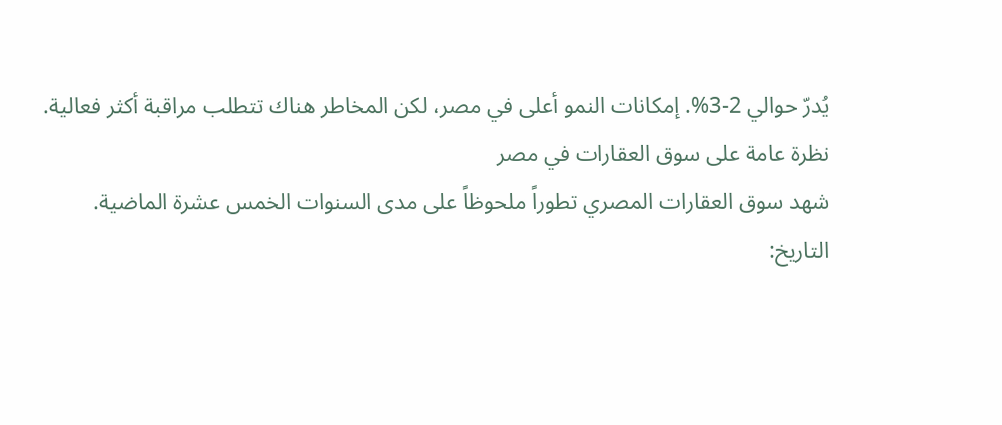يُدرّ حوالي 2-3%. إمكانات النمو أعلى في مصر، لكن المخاطر هناك تتطلب مراقبة أكثر فعالية.
نظرة عامة على سوق العقارات في مصر
شهد سوق العقارات المصري تطوراً ملحوظاً على مدى السنوات الخمس عشرة الماضية.
التاريخ: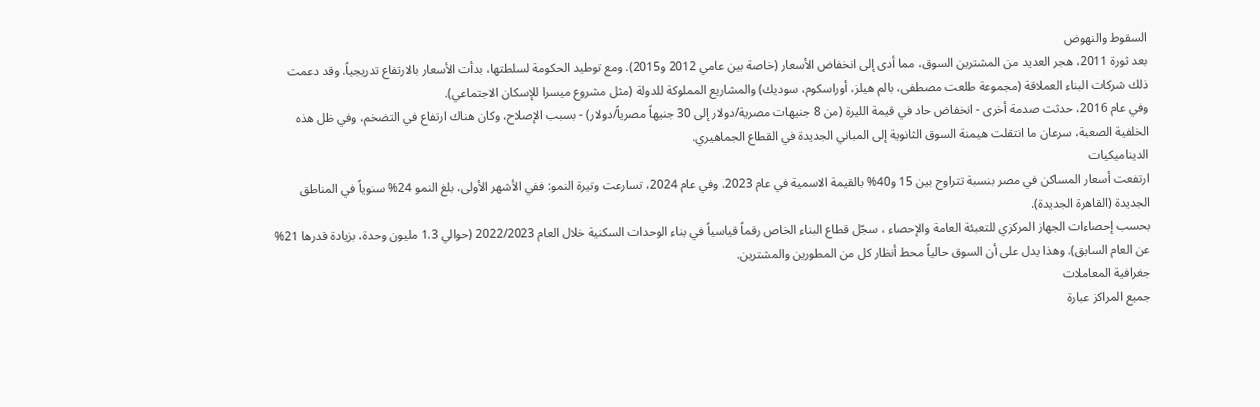السقوط والنهوض
بعد ثورة 2011، هجر العديد من المشترين السوق، مما أدى إلى انخفاض الأسعار (خاصة بين عامي 2012 و2015). ومع توطيد الحكومة لسلطتها، بدأت الأسعار بالارتفاع تدريجياً. وقد دعمت ذلك شركات البناء العملاقة (مجموعة طلعت مصطفى، بالم هيلز، أوراسكوم، سوديك) والمشاريع المملوكة للدولة (مثل مشروع ميسرا للإسكان الاجتماعي).
وفي عام 2016، حدثت صدمة أخرى - انخفاض حاد في قيمة الليرة (من 8 جنيهات مصرية/دولار إلى 30 جنيهاً مصرياً/دولار) - بسبب الإصلاح، وكان هناك ارتفاع في التضخم، وفي ظل هذه الخلفية الصعبة، سرعان ما انتقلت هيمنة السوق الثانوية إلى المباني الجديدة في القطاع الجماهيري.
الديناميكيات
ارتفعت أسعار المساكن في مصر بنسبة تتراوح بين 15 و40% بالقيمة الاسمية في عام 2023. وفي عام 2024، تسارعت وتيرة النمو: ففي الأشهر الأولى، بلغ النمو 24% سنوياً في المناطق الجديدة (القاهرة الجديدة).
بحسب إحصاءات الجهاز المركزي للتعبئة العامة والإحصاء ، سجّل قطاع البناء الخاص رقماً قياسياً في بناء الوحدات السكنية خلال العام 2022/2023 (حوالي 1.3 مليون وحدة، بزيادة قدرها 21% عن العام السابق). وهذا يدل على أن السوق حالياً محط أنظار كل من المطورين والمشترين.
جغرافية المعاملات
جميع المراكز عبارة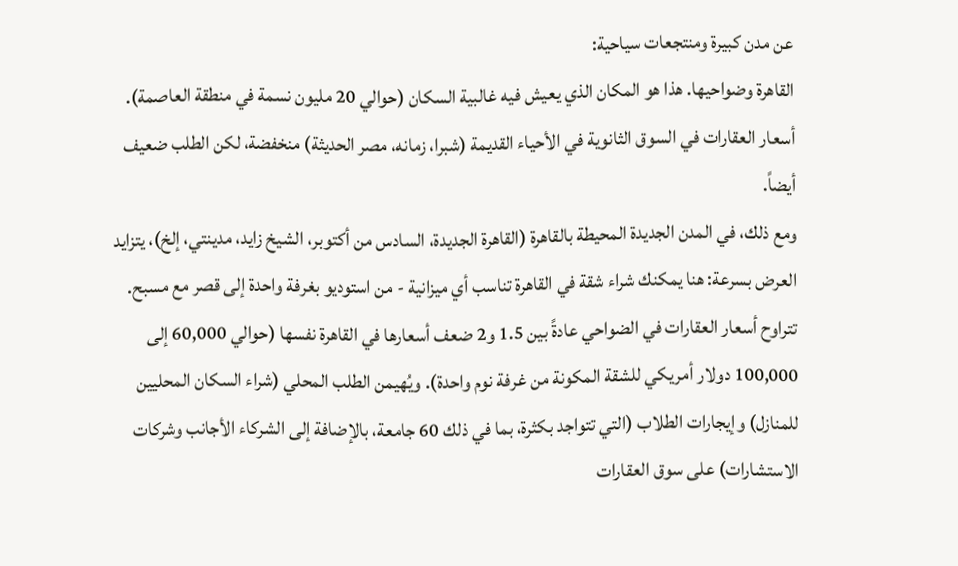عن مدن كبيرة ومنتجعات سياحية:
القاهرة وضواحيها. هذا هو المكان الذي يعيش فيه غالبية السكان (حوالي 20 مليون نسمة في منطقة العاصمة). أسعار العقارات في السوق الثانوية في الأحياء القديمة (شبرا، زمانه، مصر الحديثة) منخفضة، لكن الطلب ضعيف أيضاً.
ومع ذلك، في المدن الجديدة المحيطة بالقاهرة (القاهرة الجديدة، السادس من أكتوبر، الشيخ زايد، مدينتي، إلخ)، يتزايد العرض بسرعة: هنا يمكنك شراء شقة في القاهرة تناسب أي ميزانية - من استوديو بغرفة واحدة إلى قصر مع مسبح.
تتراوح أسعار العقارات في الضواحي عادةً بين 1.5 و2 ضعف أسعارها في القاهرة نفسها (حوالي 60,000 إلى 100,000 دولار أمريكي للشقة المكونة من غرفة نوم واحدة). ويُهيمن الطلب المحلي (شراء السكان المحليين للمنازل) وإيجارات الطلاب (التي تتواجد بكثرة، بما في ذلك 60 جامعة، بالإضافة إلى الشركاء الأجانب وشركات الاستشارات) على سوق العقارات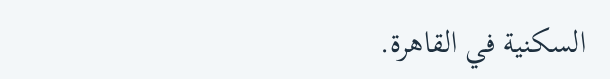السكنية في القاهرة.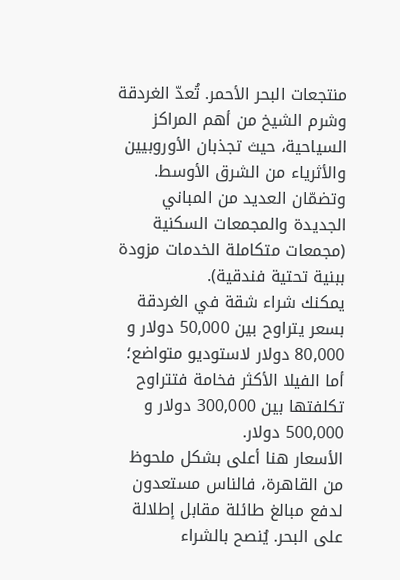منتجعات البحر الأحمر. تُعدّ الغردقة وشرم الشيخ من أهم المراكز السياحية، حيث تجذبان الأوروبيين والأثرياء من الشرق الأوسط. وتضمّان العديد من المباني الجديدة والمجمعات السكنية (مجمعات متكاملة الخدمات مزودة ببنية تحتية فندقية).
يمكنك شراء شقة في الغردقة بسعر يتراوح بين 50,000 دولار و 80,000 دولار لاستوديو متواضع؛ أما الفيلا الأكثر فخامة فتتراوح تكلفتها بين 300,000 دولار و 500,000 دولار.
الأسعار هنا أعلى بشكل ملحوظ من القاهرة، فالناس مستعدون لدفع مبالغ طائلة مقابل إطلالة على البحر. يُنصح بالشراء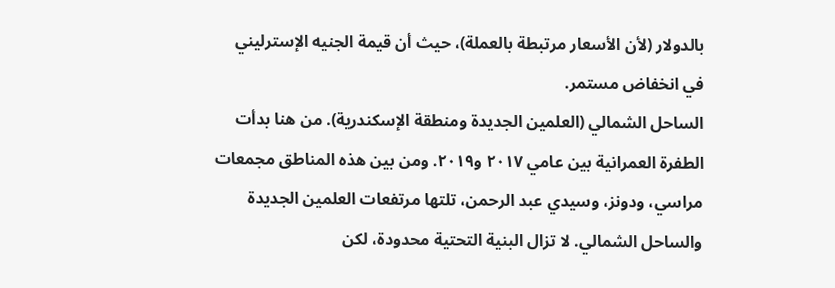بالدولار (لأن الأسعار مرتبطة بالعملة)، حيث أن قيمة الجنيه الإسترليني في انخفاض مستمر.
الساحل الشمالي (العلمين الجديدة ومنطقة الإسكندرية). من هنا بدأت الطفرة العمرانية بين عامي ٢٠١٧ و٢٠١٩. ومن بين هذه المناطق مجمعات مراسي، ودونز، وسيدي عبد الرحمن، تلتها مرتفعات العلمين الجديدة والساحل الشمالي. لا تزال البنية التحتية محدودة، لكن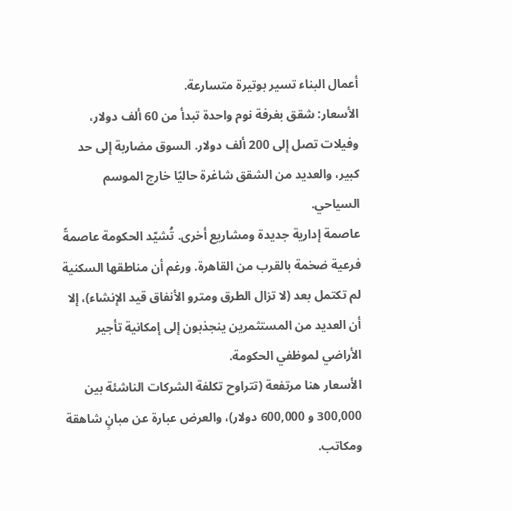أعمال البناء تسير بوتيرة متسارعة.
الأسعار: شقق بغرفة نوم واحدة تبدأ من 60 ألف دولار، وفيلات تصل إلى 200 ألف دولار. السوق مضاربة إلى حد كبير، والعديد من الشقق شاغرة حاليًا خارج الموسم السياحي.
عاصمة إدارية جديدة ومشاريع أخرى. تُشيّد الحكومة عاصمةً فرعية ضخمة بالقرب من القاهرة. ورغم أن مناطقها السكنية لم تكتمل بعد (لا تزال الطرق ومترو الأنفاق قيد الإنشاء)، إلا أن العديد من المستثمرين ينجذبون إلى إمكانية تأجير الأراضي لموظفي الحكومة.
الأسعار هنا مرتفعة (تتراوح تكلفة الشركات الناشئة بين 300,000 و 600,000 دولار)، والعرض عبارة عن مبانٍ شاهقة ومكاتب.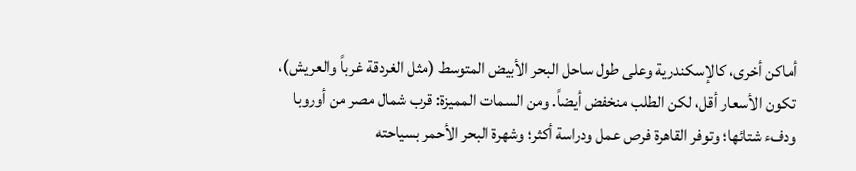أماكن أخرى، كالإسكندرية وعلى طول ساحل البحر الأبيض المتوسط (مثل الغردقة غرباً والعريش)، تكون الأسعار أقل، لكن الطلب منخفض أيضاً. ومن السمات المميزة: قرب شمال مصر من أوروبا ودفء شتائها؛ وتوفر القاهرة فرص عمل ودراسة أكثر؛ وشهرة البحر الأحمر بسياحته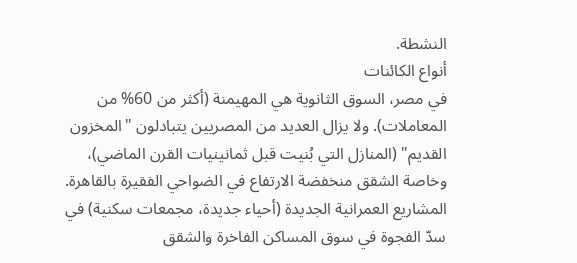النشطة.
أنواع الكائنات
في مصر، السوق الثانوية هي المهيمنة (أكثر من 60% من المعاملات). ولا يزال العديد من المصريين يتبادلون "المخزون القديم" (المنازل التي بُنيت قبل ثمانينيات القرن الماضي)، وخاصة الشقق منخفضة الارتفاع في الضواحي الفقيرة بالقاهرة.
المشاريع العمرانية الجديدة (أحياء جديدة، مجمعات سكنية) في سدّ الفجوة في سوق المساكن الفاخرة والشقق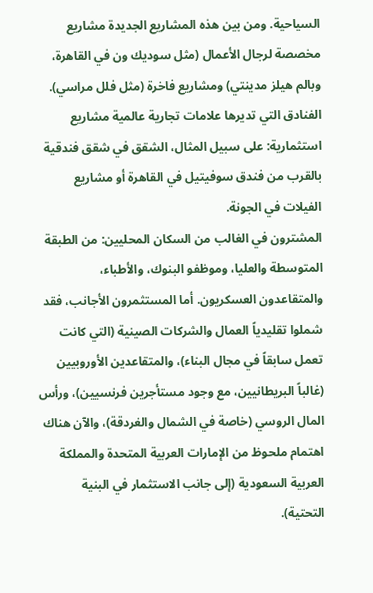السياحية. ومن بين هذه المشاريع الجديدة مشاريع مخصصة لرجال الأعمال (مثل سوديك ون في القاهرة، وبالم هيلز مدينتي) ومشاريع فاخرة (مثل فلل مراسي).
الفنادق التي تديرها علامات تجارية عالمية مشاريع استثمارية: على سبيل المثال، الشقق في شقق فندقية بالقرب من فندق سوفيتيل في القاهرة أو مشاريع الفيلات في الجونة.
المشترون في الغالب من السكان المحليين: من الطبقة المتوسطة والعليا، وموظفو البنوك، والأطباء، والمتقاعدون العسكريون. أما المستثمرون الأجانب، فقد شملوا تقليدياً العمال والشركات الصينية (التي كانت تعمل سابقاً في مجال البناء)، والمتقاعدين الأوروبيين (غالباً البريطانيين، مع وجود مستأجرين فرنسيين)، ورأس المال الروسي (خاصة في الشمال والغردقة)، والآن هناك اهتمام ملحوظ من الإمارات العربية المتحدة والمملكة العربية السعودية (إلى جانب الاستثمار في البنية التحتية).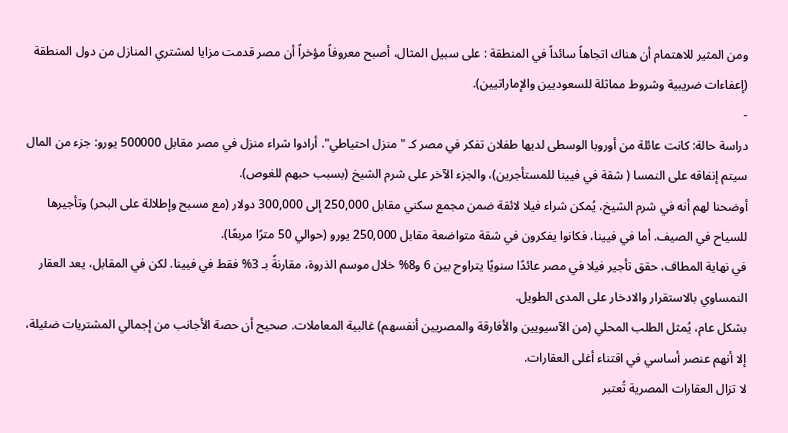ومن المثير للاهتمام أن هناك اتجاهاً سائداً في المنطقة : على سبيل المثال، أصبح معروفاً مؤخراً أن مصر قدمت مزايا لمشتري المنازل من دول المنطقة (إعفاءات ضريبية وشروط مماثلة للسعوديين والإماراتيين).
-
دراسة حالة: كانت عائلة من أوروبا الوسطى لديها طفلان تفكر في مصر كـ "منزل احتياطي". أرادوا شراء منزل في مصر مقابل 500000 يورو: جزء من المال سيتم إنفاقه على النمسا ( شقة في فيينا للمستأجرين)، والجزء الآخر على شرم الشيخ (بسبب حبهم للغوص).
أوضحنا لهم أنه في شرم الشيخ، يُمكن شراء فيلا لائقة ضمن مجمع سكني مقابل 250,000 إلى 300,000 دولار (مع مسبح وإطلالة على البحر) وتأجيرها للسياح في الصيف. أما في فيينا، فكانوا يفكرون في شقة متواضعة مقابل 250,000 يورو (حوالي 50 مترًا مربعًا).
في نهاية المطاف، حقق تأجير فيلا في مصر عائدًا سنويًا يتراوح بين 6 و8% خلال موسم الذروة، مقارنةً بـ 3% فقط في فيينا. لكن في المقابل، يعد العقار النمساوي بالاستقرار والادخار على المدى الطويل.
بشكل عام، يُمثل الطلب المحلي (من الآسيويين والأفارقة والمصريين أنفسهم) غالبية المعاملات. صحيح أن حصة الأجانب من إجمالي المشتريات ضئيلة، إلا أنهم عنصر أساسي في اقتناء أغلى العقارات.
لا تزال العقارات المصرية تُعتبر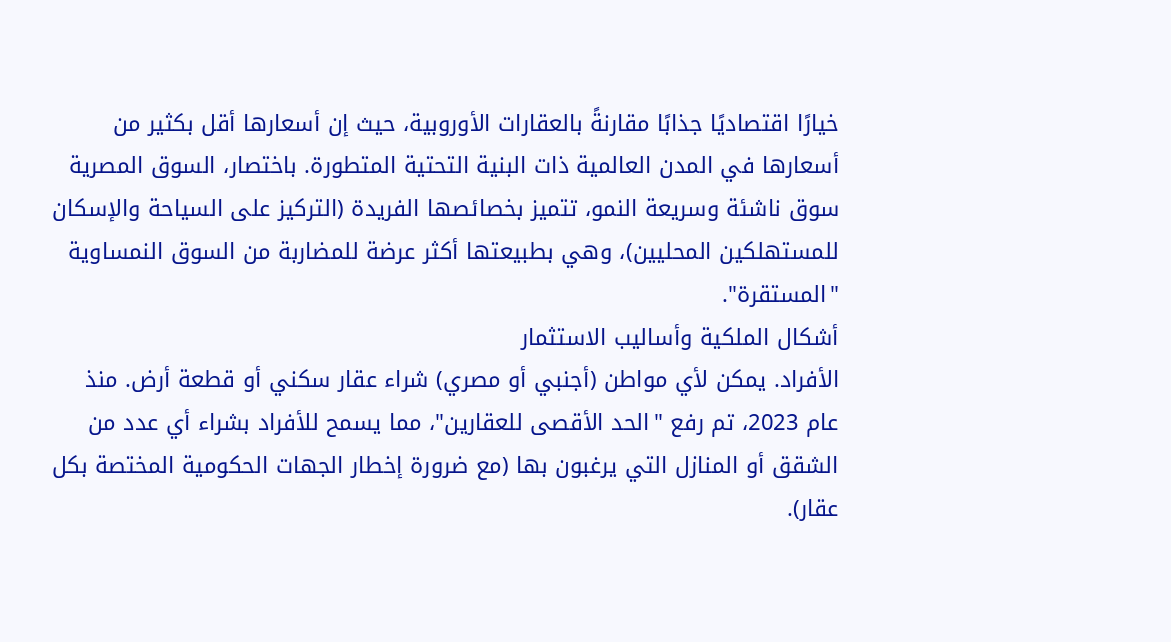خيارًا اقتصاديًا جذابًا مقارنةً بالعقارات الأوروبية، حيث إن أسعارها أقل بكثير من أسعارها في المدن العالمية ذات البنية التحتية المتطورة. باختصار، السوق المصرية سوق ناشئة وسريعة النمو، تتميز بخصائصها الفريدة (التركيز على السياحة والإسكان للمستهلكين المحليين)، وهي بطبيعتها أكثر عرضة للمضاربة من السوق النمساوية "المستقرة".
أشكال الملكية وأساليب الاستثمار
الأفراد. يمكن لأي مواطن (أجنبي أو مصري) شراء عقار سكني أو قطعة أرض. منذ عام 2023، تم رفع "الحد الأقصى للعقارين"، مما يسمح للأفراد بشراء أي عدد من الشقق أو المنازل التي يرغبون بها (مع ضرورة إخطار الجهات الحكومية المختصة بكل عقار).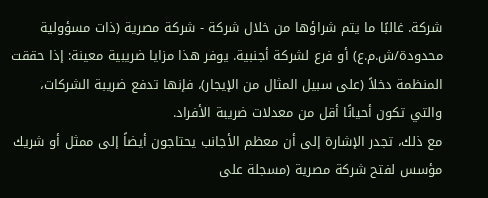شركة. غالبًا ما يتم شراؤها من خلال شركة - شركة مصرية (ذات مسؤولية محدودة/ش.م.ع) أو فرع لشركة أجنبية. يوفر هذا مزايا ضريبية معينة: إذا حققت المنظمة دخلاً (على سبيل المثال من الإيجار)، فإنها تدفع ضريبة الشركات، والتي تكون أحيانًا أقل من معدلات ضريبة الأفراد.
مع ذلك، تجدر الإشارة إلى أن معظم الأجانب يحتاجون أيضاً إلى ممثل أو شريك مؤسس لفتح شركة مصرية (مسجلة على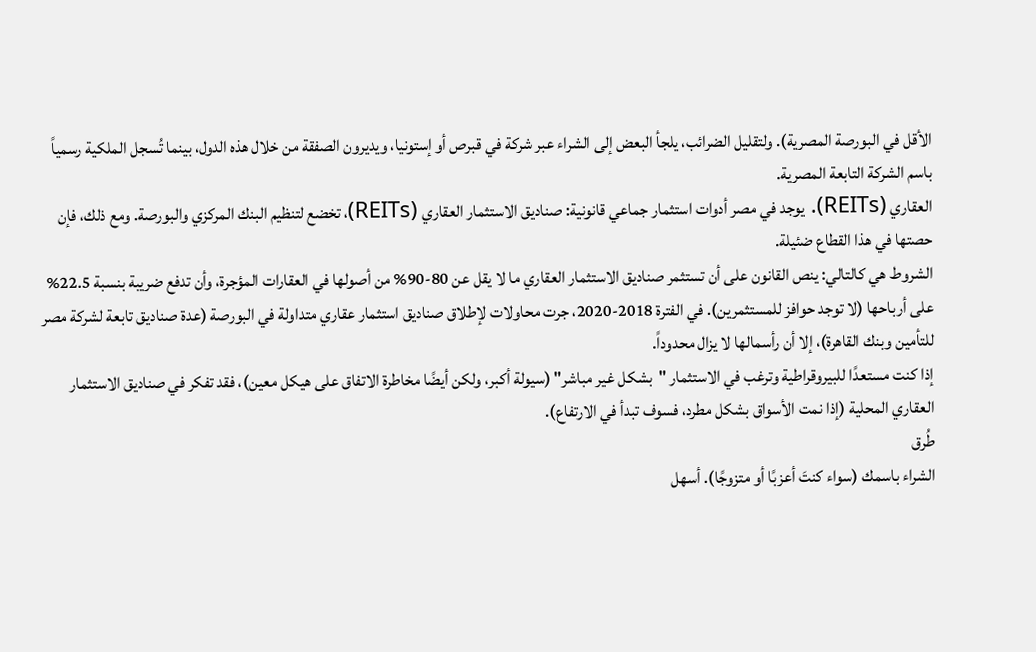الأقل في البورصة المصرية). ولتقليل الضرائب، يلجأ البعض إلى الشراء عبر شركة في قبرص أو إستونيا، ويديرون الصفقة من خلال هذه الدول، بينما تُسجل الملكية رسمياً باسم الشركة التابعة المصرية.
العقاري (REITs). يوجد في مصر أدوات استثمار جماعي قانونية: صناديق الاستثمار العقاري (REITs)، تخضع لتنظيم البنك المركزي والبورصة. ومع ذلك، فإن حصتها في هذا القطاع ضئيلة.
الشروط هي كالتالي: ينص القانون على أن تستثمر صناديق الاستثمار العقاري ما لا يقل عن 80-90% من أصولها في العقارات المؤجرة، وأن تدفع ضريبة بنسبة 22.5% على أرباحها (لا توجد حوافز للمستثمرين). في الفترة 2018-2020، جرت محاولات لإطلاق صناديق استثمار عقاري متداولة في البورصة (عدة صناديق تابعة لشركة مصر للتأمين وبنك القاهرة)، إلا أن رأسمالها لا يزال محدوداً.
إذا كنت مستعدًا للبيروقراطية وترغب في الاستثمار "بشكل غير مباشر" (سيولة أكبر، ولكن أيضًا مخاطرة الاتفاق على هيكل معين)، فقد تفكر في صناديق الاستثمار العقاري المحلية (إذا نمت الأسواق بشكل مطرد، فسوف تبدأ في الارتفاع).
طُرق
الشراء باسمك (سواء كنتَ أعزبًا أو متزوجًا). أسهل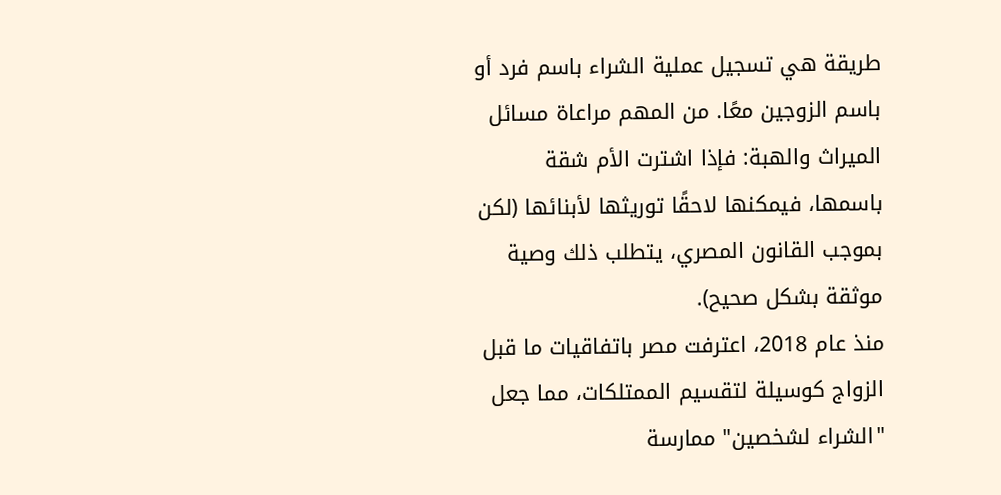طريقة هي تسجيل عملية الشراء باسم فرد أو باسم الزوجين معًا. من المهم مراعاة مسائل الميراث والهبة: فإذا اشترت الأم شقة باسمها، فيمكنها لاحقًا توريثها لأبنائها (لكن بموجب القانون المصري، يتطلب ذلك وصية موثقة بشكل صحيح).
منذ عام 2018، اعترفت مصر باتفاقيات ما قبل الزواج كوسيلة لتقسيم الممتلكات، مما جعل "الشراء لشخصين" ممارسة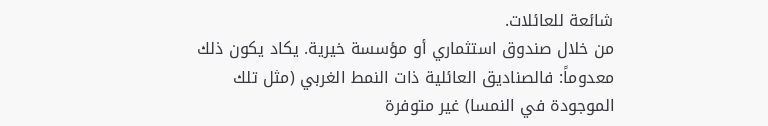شائعة للعائلات.
من خلال صندوق استثماري أو مؤسسة خيرية. يكاد يكون ذلك معدوماً: فالصناديق العائلية ذات النمط الغربي (مثل تلك الموجودة في النمسا) غير متوفرة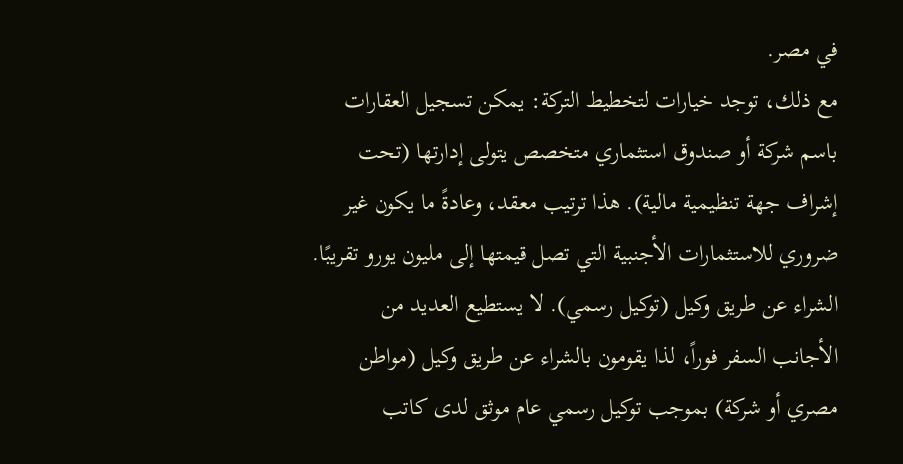في مصر.
مع ذلك، توجد خيارات لتخطيط التركة: يمكن تسجيل العقارات باسم شركة أو صندوق استثماري متخصص يتولى إدارتها (تحت إشراف جهة تنظيمية مالية). هذا ترتيب معقد، وعادةً ما يكون غير ضروري للاستثمارات الأجنبية التي تصل قيمتها إلى مليون يورو تقريبًا.
الشراء عن طريق وكيل (توكيل رسمي). لا يستطيع العديد من الأجانب السفر فوراً، لذا يقومون بالشراء عن طريق وكيل (مواطن مصري أو شركة) بموجب توكيل رسمي عام موثق لدى كاتب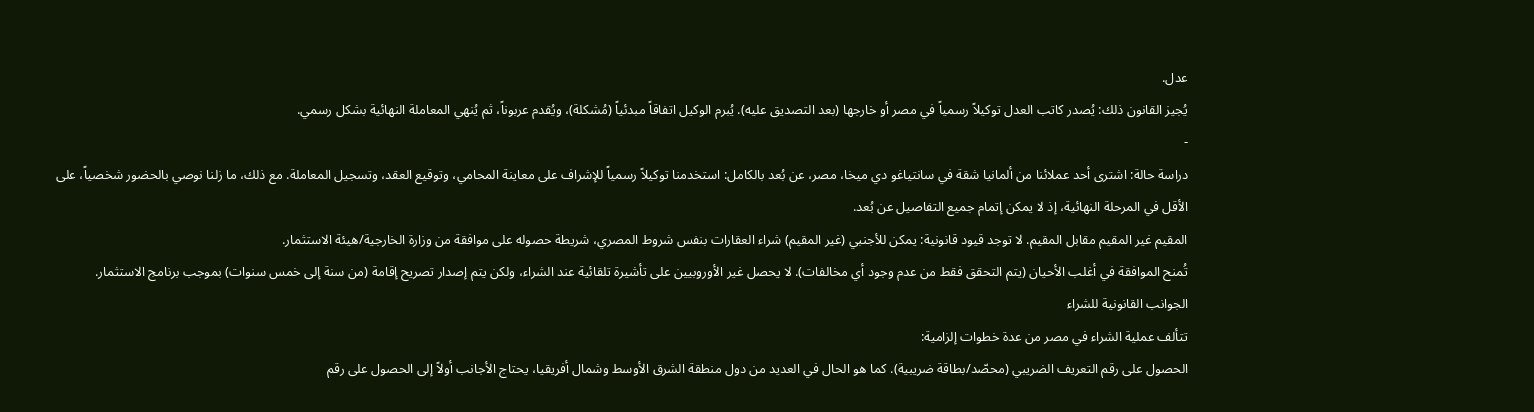عدل.
يُجيز القانون ذلك: يُصدر كاتب العدل توكيلاً رسمياً في مصر أو خارجها (بعد التصديق عليه). يُبرم الوكيل اتفاقاً مبدئياً (مُشكلة)، ويُقدم عربوناً، ثم يُنهي المعاملة النهائية بشكل رسمي.
-
دراسة حالة: اشترى أحد عملائنا من ألمانيا شقة في سانتياغو دي ميخا، مصر، عن بُعد بالكامل: استخدمنا توكيلاً رسمياً للإشراف على معاينة المحامي، وتوقيع العقد، وتسجيل المعاملة. مع ذلك، ما زلنا نوصي بالحضور شخصياً، على الأقل في المرحلة النهائية، إذ لا يمكن إتمام جميع التفاصيل عن بُعد.
المقيم غير المقيم مقابل المقيم. لا توجد قيود قانونية: يمكن للأجنبي (غير المقيم) شراء العقارات بنفس شروط المصري، شريطة حصوله على موافقة من وزارة الخارجية/هيئة الاستثمار.
تُمنح الموافقة في أغلب الأحيان (يتم التحقق فقط من عدم وجود أي مخالفات). لا يحصل غير الأوروبيين على تأشيرة تلقائية عند الشراء، ولكن يتم إصدار تصريح إقامة (من سنة إلى خمس سنوات) بموجب برنامج الاستثمار.
الجوانب القانونية للشراء
تتألف عملية الشراء في مصر من عدة خطوات إلزامية:
الحصول على رقم التعريف الضريبي (محصّد/بطاقة ضريبية). كما هو الحال في العديد من دول منطقة الشرق الأوسط وشمال أفريقيا، يحتاج الأجانب أولاً إلى الحصول على رقم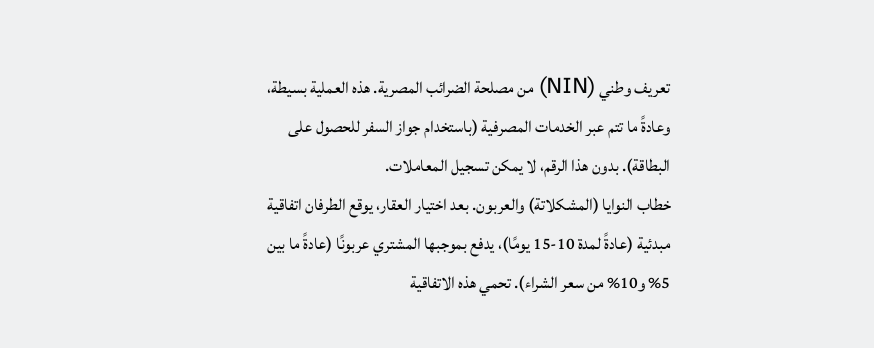تعريف وطني (NIN) من مصلحة الضرائب المصرية. هذه العملية بسيطة، وعادةً ما تتم عبر الخدمات المصرفية (باستخدام جواز السفر للحصول على البطاقة). بدون هذا الرقم، لا يمكن تسجيل المعاملات.
خطاب النوايا (المشكلاتة) والعربون. بعد اختيار العقار، يوقع الطرفان اتفاقية مبدئية (عادةً لمدة 10-15 يومًا)، يدفع بموجبها المشتري عربونًا (عادةً ما بين 5% و10% من سعر الشراء). تحمي هذه الاتفاقية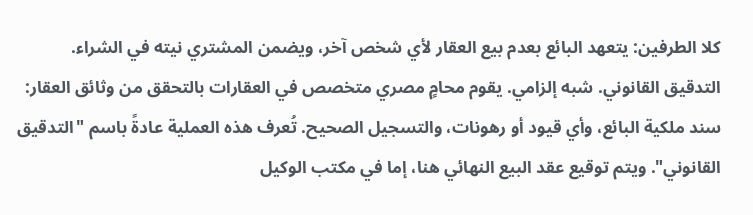كلا الطرفين: يتعهد البائع بعدم بيع العقار لأي شخص آخر، ويضمن المشتري نيته في الشراء.
التدقيق القانوني. شبه إلزامي. يقوم محامٍ مصري متخصص في العقارات بالتحقق من وثائق العقار: سند ملكية البائع، وأي قيود أو رهونات، والتسجيل الصحيح. تُعرف هذه العملية عادةً باسم "التدقيق القانوني". ويتم توقيع عقد البيع النهائي هنا، إما في مكتب الوكيل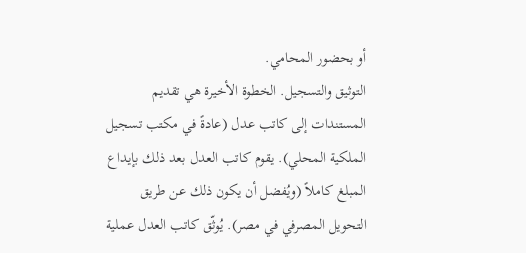أو بحضور المحامي.
التوثيق والتسجيل. الخطوة الأخيرة هي تقديم المستندات إلى كاتب عدل (عادةً في مكتب تسجيل الملكية المحلي). يقوم كاتب العدل بعد ذلك بإيداع المبلغ كاملاً (ويُفضل أن يكون ذلك عن طريق التحويل المصرفي في مصر). يُوثّق كاتب العدل عملية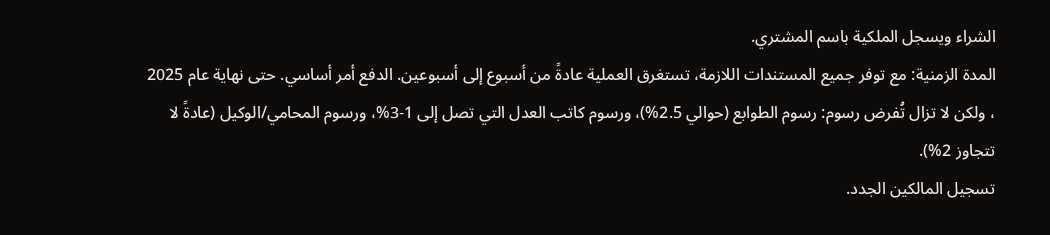الشراء ويسجل الملكية باسم المشتري.
المدة الزمنية: مع توفر جميع المستندات اللازمة، تستغرق العملية عادةً من أسبوع إلى أسبوعين. الدفع أمر أساسي. حتى نهاية عام 2025 ، ولكن لا تزال تُفرض رسوم: رسوم الطوابع (حوالي 2.5%)، ورسوم كاتب العدل التي تصل إلى 1-3%، ورسوم المحامي/الوكيل (عادةً لا تتجاوز 2%).
تسجيل المالكين الجدد.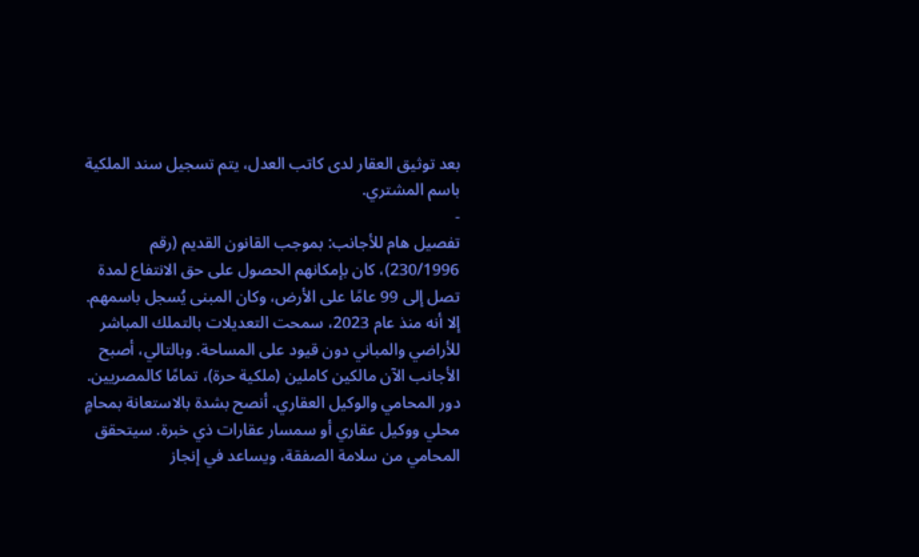بعد توثيق العقار لدى كاتب العدل، يتم تسجيل سند الملكية باسم المشتري.
-
تفصيل هام للأجانب: بموجب القانون القديم (رقم 230/1996)، كان بإمكانهم الحصول على حق الانتفاع لمدة تصل إلى 99 عامًا على الأرض، وكان المبنى يُسجل باسمهم. إلا أنه منذ عام 2023، سمحت التعديلات بالتملك المباشر للأراضي والمباني دون قيود على المساحة. وبالتالي، أصبح الأجانب الآن مالكين كاملين (ملكية حرة)، تمامًا كالمصريين.
دور المحامي والوكيل العقاري. أنصح بشدة بالاستعانة بمحامٍ محلي ووكيل عقاري أو سمسار عقارات ذي خبرة. سيتحقق المحامي من سلامة الصفقة، ويساعد في إنجاز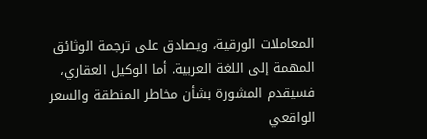المعاملات الورقية، ويصادق على ترجمة الوثائق المهمة إلى اللغة العربية. أما الوكيل العقاري، فسيقدم المشورة بشأن مخاطر المنطقة والسعر الواقعي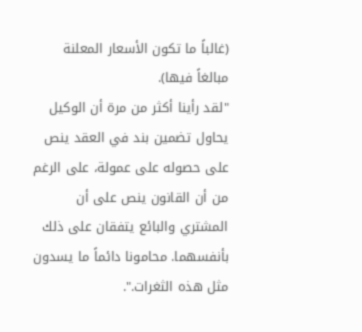(غالباً ما تكون الأسعار المعلنة مبالغاً فيها).
"لقد رأينا أكثر من مرة أن الوكيل يحاول تضمين بند في العقد ينص على حصوله على عمولة، على الرغم من أن القانون ينص على أن المشتري والبائع يتفقان على ذلك بأنفسهما. محامونا دائماً ما يسدون مثل هذه الثغرات.".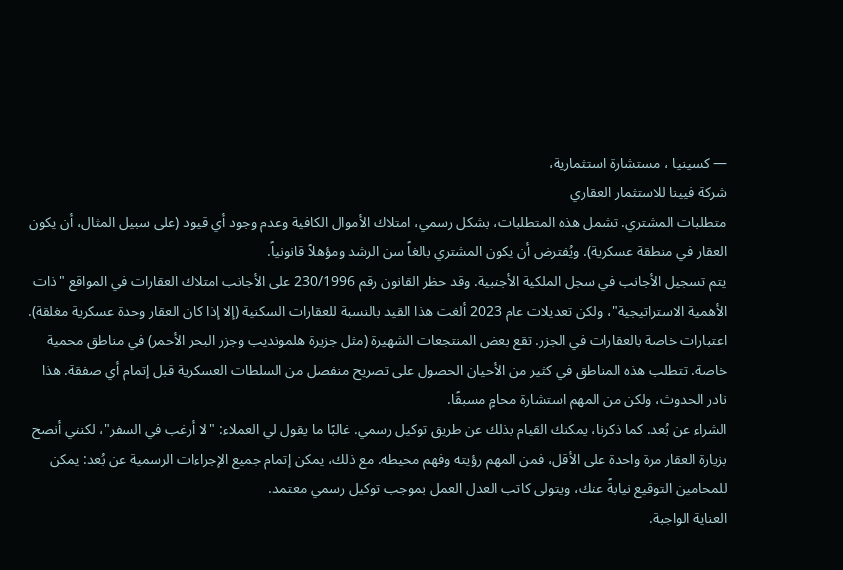— كسينيا ، مستشارة استثمارية،
شركة فيينا للاستثمار العقاري
متطلبات المشتري. تشمل هذه المتطلبات، بشكل رسمي، امتلاك الأموال الكافية وعدم وجود أي قيود (على سبيل المثال، أن يكون العقار في منطقة عسكرية). ويُفترض أن يكون المشتري بالغاً سن الرشد ومؤهلاً قانونياً.
يتم تسجيل الأجانب في سجل الملكية الأجنبية. وقد حظر القانون رقم 230/1996 على الأجانب امتلاك العقارات في المواقع "ذات الأهمية الاستراتيجية"، ولكن تعديلات عام 2023 ألغت هذا القيد بالنسبة للعقارات السكنية (إلا إذا كان العقار وحدة عسكرية مغلقة).
اعتبارات خاصة بالعقارات في الجزر. تقع بعض المنتجعات الشهيرة (مثل جزيرة هلمونديب وجزر البحر الأحمر) في مناطق محمية خاصة. تتطلب هذه المناطق في كثير من الأحيان الحصول على تصريح منفصل من السلطات العسكرية قبل إتمام أي صفقة. هذا نادر الحدوث، ولكن من المهم استشارة محامٍ مسبقًا.
الشراء عن بُعد. كما ذكرنا، يمكنك القيام بذلك عن طريق توكيل رسمي. غالبًا ما يقول لي العملاء: "لا أرغب في السفر"، لكنني أنصح بزيارة العقار مرة واحدة على الأقل، فمن المهم رؤيته وفهم محيطه. مع ذلك، يمكن إتمام جميع الإجراءات الرسمية عن بُعد: يمكن للمحامين التوقيع نيابةً عنك، ويتولى كاتب العدل العمل بموجب توكيل رسمي معتمد.
العناية الواجبة.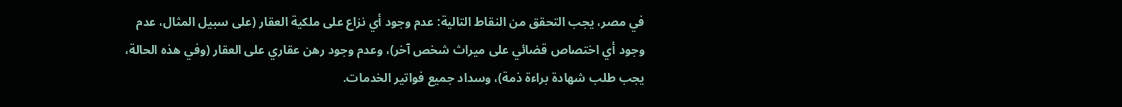في مصر، يجب التحقق من النقاط التالية: عدم وجود أي نزاع على ملكية العقار (على سبيل المثال، عدم وجود أي اختصاص قضائي على ميراث شخص آخر)، وعدم وجود رهن عقاري على العقار (وفي هذه الحالة، يجب طلب شهادة براءة ذمة)، وسداد جميع فواتير الخدمات.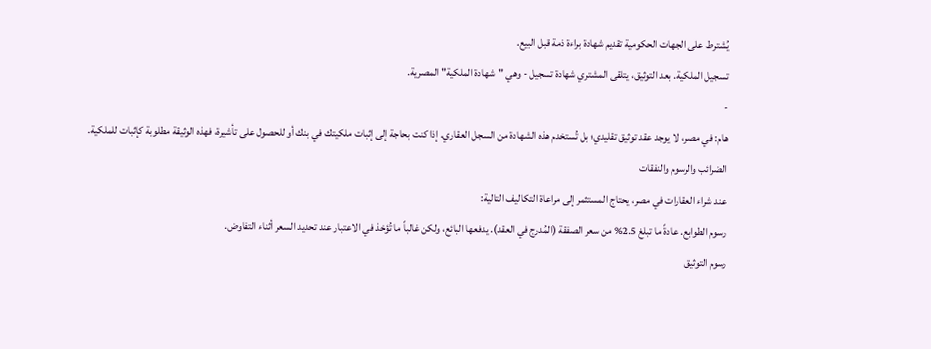يُشترط على الجهات الحكومية تقديم شهادة براءة ذمة قبل البيع.
تسجيل الملكية. بعد التوثيق، يتلقى المشتري شهادة تسجيل - وهي "شهادة الملكية" المصرية.
-
هام: في مصر، لا يوجد عقد توثيق تقليدي؛ بل تُستخدم هذه الشهادة من السجل العقاري. إذا كنت بحاجة إلى إثبات ملكيتك في بنك أو للحصول على تأشيرة، فهذه الوثيقة مطلوبة كإثبات للملكية.
الضرائب والرسوم والنفقات
عند شراء العقارات في مصر، يحتاج المستثمر إلى مراعاة التكاليف التالية:
رسوم الطوابع. عادةً ما تبلغ 2.5% من سعر الصفقة (المُدرج في العقد). يدفعها البائع، ولكن غالباً ما تُؤخذ في الاعتبار عند تحديد السعر أثناء التفاوض.
رسوم التوثيق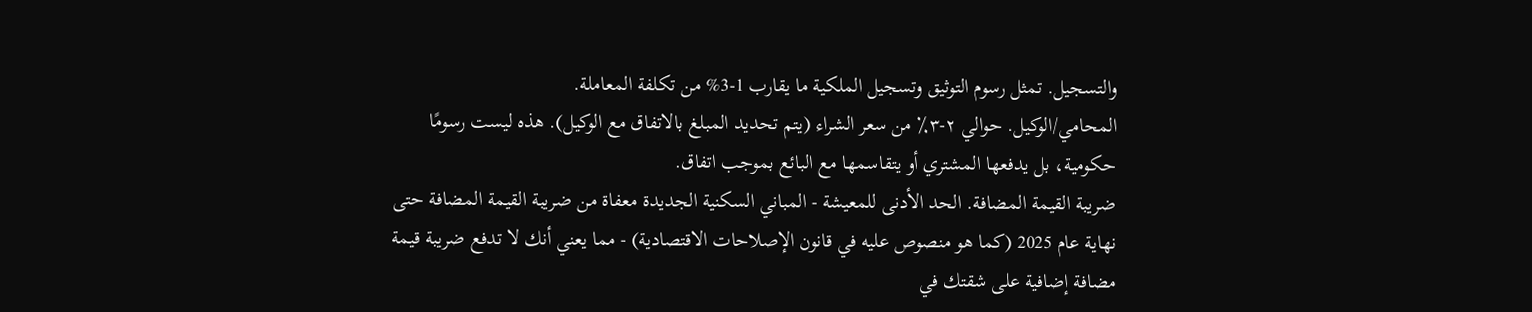والتسجيل. تمثل رسوم التوثيق وتسجيل الملكية ما يقارب 1-3% من تكلفة المعاملة.
المحامي/الوكيل. حوالي ٢-٣٪ من سعر الشراء (يتم تحديد المبلغ بالاتفاق مع الوكيل). هذه ليست رسومًا حكومية، بل يدفعها المشتري أو يتقاسمها مع البائع بموجب اتفاق.
ضريبة القيمة المضافة. الحد الأدنى للمعيشة - المباني السكنية الجديدة معفاة من ضريبة القيمة المضافة حتى نهاية عام 2025 (كما هو منصوص عليه في قانون الإصلاحات الاقتصادية) - مما يعني أنك لا تدفع ضريبة قيمة مضافة إضافية على شقتك في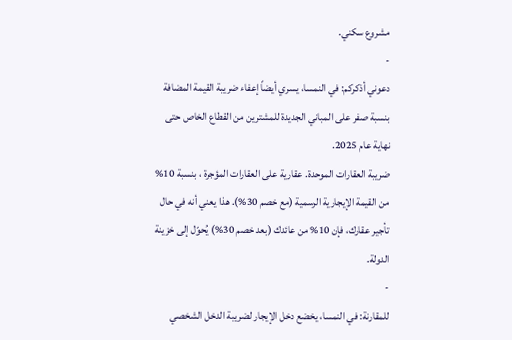مشروع سكني.
-
دعوني أذكركم: في النمسا، يسري أيضاً إعفاء ضريبة القيمة المضافة بنسبة صفر على المباني الجديدة للمشترين من القطاع الخاص حتى نهاية عام 2025.
ضريبة العقارات الموحدة. عقارية على العقارات المؤجرة ، بنسبة 10% من القيمة الإيجارية الرسمية (مع خصم 30%). هذا يعني أنه في حال تأجير عقارك، فإن 10% من عائدك (بعد خصم 30%) يُحوّل إلى خزينة الدولة.
-
للمقارنة: في النمسا، يخضع دخل الإيجار لضريبة الدخل الشخصي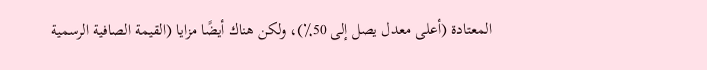المعتادة (أعلى معدل يصل إلى 50٪)، ولكن هناك أيضًا مزايا (القيمة الصافية الرسمية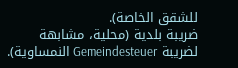للشقق الخاصة).
ضريبة بلدية (محلية، مشابهة لضريبة Gemeindesteuer النمساوية).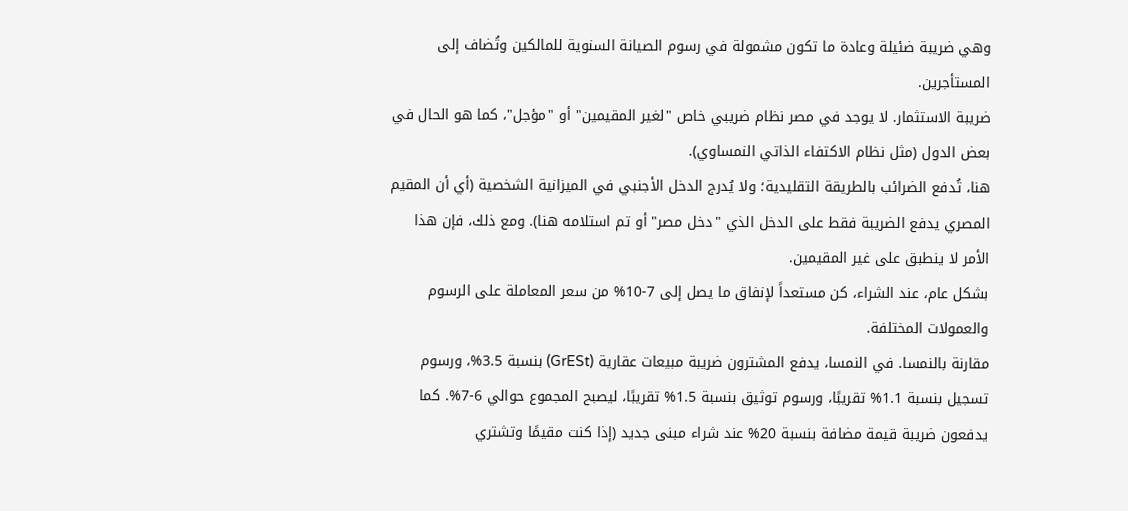وهي ضريبة ضئيلة وعادة ما تكون مشمولة في رسوم الصيانة السنوية للمالكين وتُضاف إلى المستأجرين.
ضريبة الاستثمار. لا يوجد في مصر نظام ضريبي خاص "لغير المقيمين" أو "مؤجل"، كما هو الحال في بعض الدول (مثل نظام الاكتفاء الذاتي النمساوي).
هنا، تُدفع الضرائب بالطريقة التقليدية؛ ولا يُدرج الدخل الأجنبي في الميزانية الشخصية (أي أن المقيم المصري يدفع الضريبة فقط على الدخل الذي "دخل مصر" أو تم استلامه هنا). ومع ذلك، فإن هذا الأمر لا ينطبق على غير المقيمين.
بشكل عام، عند الشراء، كن مستعداً لإنفاق ما يصل إلى 7-10% من سعر المعاملة على الرسوم والعمولات المختلفة.
مقارنة بالنمسا. في النمسا، يدفع المشترون ضريبة مبيعات عقارية (GrESt) بنسبة 3.5%، ورسوم تسجيل بنسبة 1.1% تقريبًا، ورسوم توثيق بنسبة 1.5% تقريبًا، ليصبح المجموع حوالي 6-7%. كما يدفعون ضريبة قيمة مضافة بنسبة 20% عند شراء مبنى جديد (إذا كنت مقيمًا وتشتري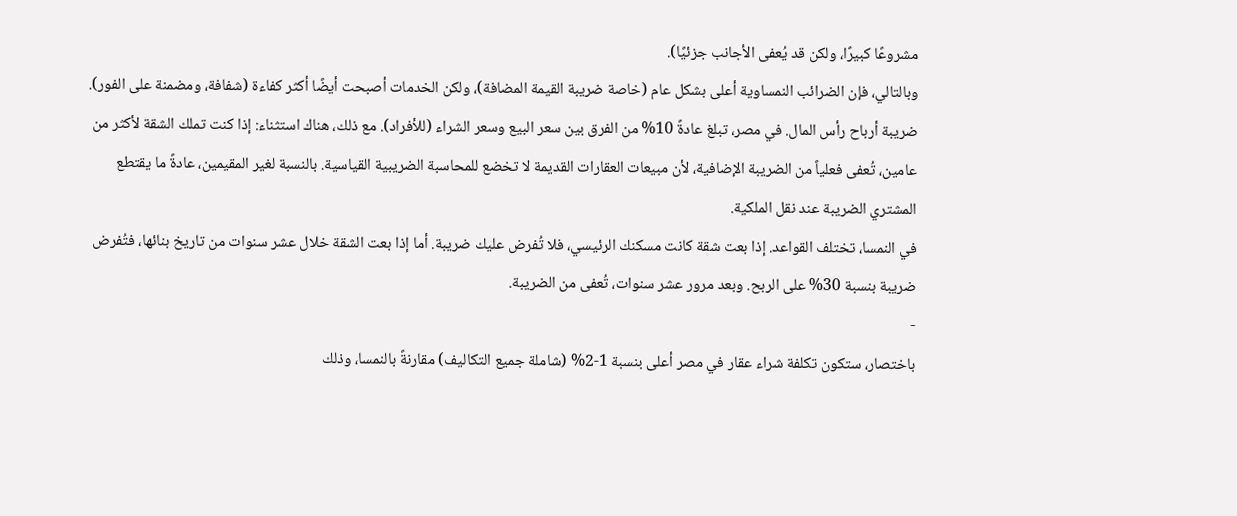مشروعًا كبيرًا، ولكن قد يُعفى الأجانب جزئيًا).
وبالتالي، فإن الضرائب النمساوية أعلى بشكل عام (خاصة ضريبة القيمة المضافة)، ولكن الخدمات أصبحت أيضًا أكثر كفاءة (شفافة، ومضمنة على الفور).
ضريبة أرباح رأس المال. في مصر، تبلغ عادةً 10% من الفرق بين سعر البيع وسعر الشراء (للأفراد). مع ذلك، هناك استثناء: إذا كنت تملك الشقة لأكثر من عامين، تُعفى فعلياً من الضريبة الإضافية، لأن مبيعات العقارات القديمة لا تخضع للمحاسبة الضريبية القياسية. بالنسبة لغير المقيمين، عادةً ما يقتطع المشتري الضريبة عند نقل الملكية.
في النمسا، تختلف القواعد. إذا بعت شقة كانت مسكنك الرئيسي، فلا تُفرض عليك ضريبة. أما إذا بعت الشقة خلال عشر سنوات من تاريخ بنائها، فتُفرض ضريبة بنسبة 30% على الربح. وبعد مرور عشر سنوات، تُعفى من الضريبة.
-
باختصار، ستكون تكلفة شراء عقار في مصر أعلى بنسبة 1-2% (شاملة جميع التكاليف) مقارنةً بالنمسا، وذلك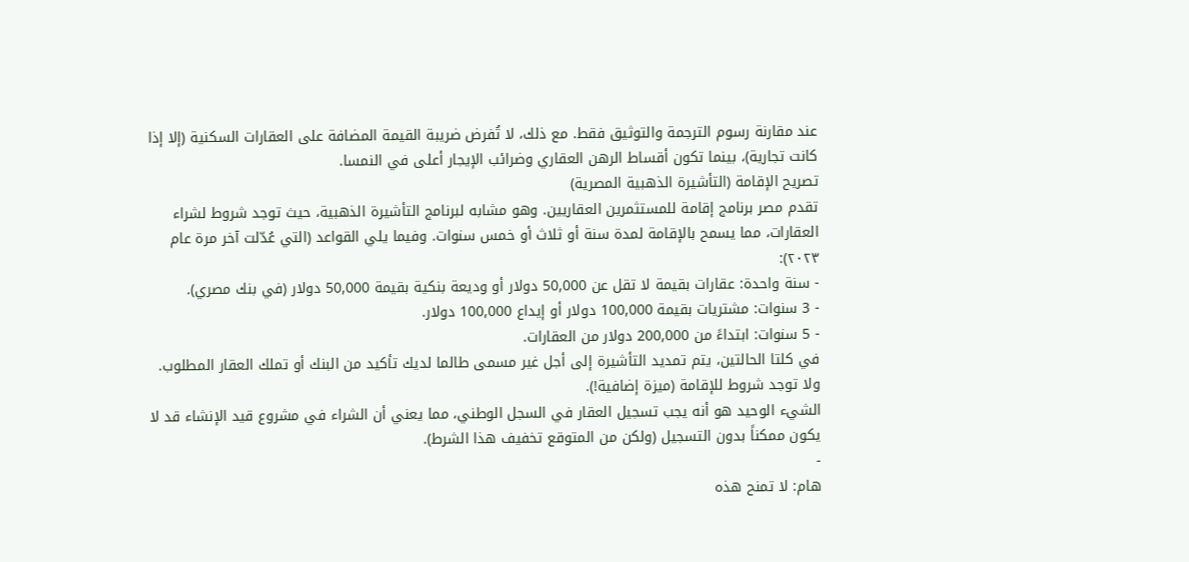عند مقارنة رسوم الترجمة والتوثيق فقط. مع ذلك، لا تُفرض ضريبة القيمة المضافة على العقارات السكنية (إلا إذا كانت تجارية)، بينما تكون أقساط الرهن العقاري وضرائب الإيجار أعلى في النمسا.
تصريح الإقامة (التأشيرة الذهبية المصرية)
تقدم مصر برنامج إقامة للمستثمرين العقاريين. وهو مشابه لبرنامج التأشيرة الذهبية، حيث توجد شروط لشراء العقارات، مما يسمح بالإقامة لمدة سنة أو ثلاث أو خمس سنوات. وفيما يلي القواعد (التي عُدّلت آخر مرة عام ٢٠٢٣):
- سنة واحدة: عقارات بقيمة لا تقل عن 50,000 دولار أو وديعة بنكية بقيمة 50,000 دولار (في بنك مصري).
- 3 سنوات: مشتريات بقيمة 100,000 دولار أو إيداع 100,000 دولار.
- 5 سنوات: ابتداءً من 200,000 دولار من العقارات.
في كلتا الحالتين، يتم تمديد التأشيرة إلى أجل غير مسمى طالما لديك تأكيد من البنك أو تملك العقار المطلوب. ولا توجد شروط للإقامة (ميزة إضافية!).
الشيء الوحيد هو أنه يجب تسجيل العقار في السجل الوطني، مما يعني أن الشراء في مشروع قيد الإنشاء قد لا يكون ممكناً بدون التسجيل (ولكن من المتوقع تخفيف هذا الشرط).
-
هام: لا تمنح هذه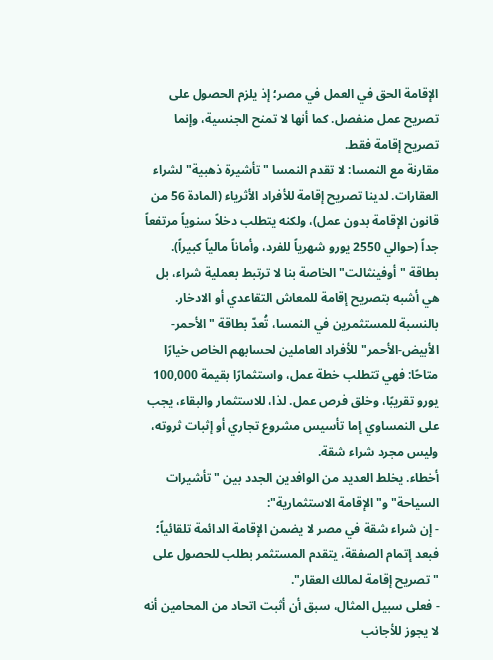الإقامة الحق في العمل في مصر؛ إذ يلزم الحصول على تصريح عمل منفصل. كما أنها لا تمنح الجنسية، وإنما تصريح إقامة فقط.
مقارنة مع النمسا: لا تقدم النمسا "تأشيرة ذهبية" لشراء العقارات. لدينا تصريح إقامة للأفراد الأثرياء (المادة 56 من قانون الإقامة بدون عمل)، ولكنه يتطلب دخلاً سنوياً مرتفعاً جداً (حوالي 2550 يورو شهرياً للفرد، وأماناً مالياً كبيراً).
بطاقة "أوفينثالت" الخاصة بنا لا ترتبط بعملية شراء، بل هي أشبه بتصريح إقامة للمعاش التقاعدي أو الادخار. بالنسبة للمستثمرين في النمسا، تُعدّ بطاقة "الأحمر-الأبيض-الأحمر" للأفراد العاملين لحسابهم الخاص خيارًا متاحًا: فهي تتطلب خطة عمل، واستثمارًا بقيمة 100,000 يورو تقريبًا، وخلق فرص عمل. لذا، للاستثمار والبقاء، يجب على النمساوي إما تأسيس مشروع تجاري أو إثبات ثروته، وليس مجرد شراء شقة.
أخطاء. يخلط العديد من الوافدين الجدد بين "تأشيرات السياحة" و"الإقامة الاستثمارية":
- إن شراء شقة في مصر لا يضمن الإقامة الدائمة تلقائياً؛ فبعد إتمام الصفقة، يتقدم المستثمر بطلب للحصول على "تصريح إقامة لمالك العقار".
- فعلى سبيل المثال، سبق أن أثبت اتحاد من المحامين أنه لا يجوز للأجانب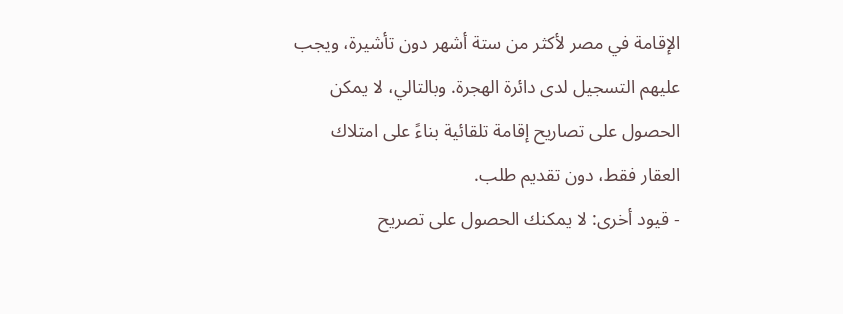الإقامة في مصر لأكثر من ستة أشهر دون تأشيرة، ويجب عليهم التسجيل لدى دائرة الهجرة. وبالتالي، لا يمكن الحصول على تصاريح إقامة تلقائية بناءً على امتلاك العقار فقط، دون تقديم طلب.
- قيود أخرى: لا يمكنك الحصول على تصريح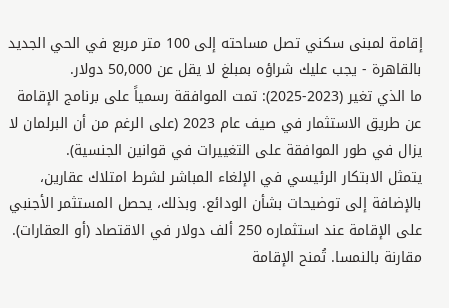إقامة لمبنى سكني تصل مساحته إلى 100 متر مربع في الحي الجديد بالقاهرة - يجب عليك شراؤه بمبلغ لا يقل عن 50,000 دولار.
ما الذي تغير (2023-2025): تمت الموافقة رسمياً على برنامج الإقامة عن طريق الاستثمار في صيف عام 2023 (على الرغم من أن البرلمان لا يزال في طور الموافقة على التغييرات في قوانين الجنسية).
يتمثل الابتكار الرئيسي في الإلغاء المباشر لشرط امتلاك عقارين، بالإضافة إلى توضيحات بشأن الودائع. وبذلك، يحصل المستثمر الأجنبي على الإقامة عند استثماره 250 ألف دولار في الاقتصاد (أو العقارات).
مقارنة بالنمسا. تُمنح الإقامة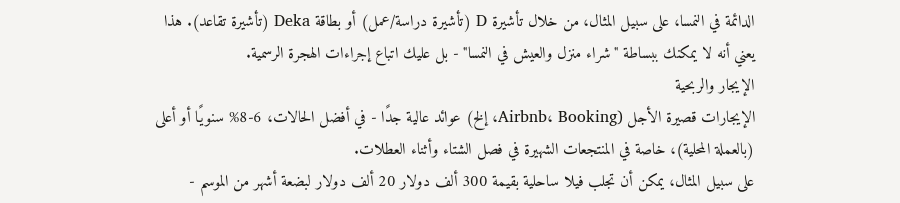الدائمة في النمسا، على سبيل المثال، من خلال تأشيرة D (تأشيرة دراسة/عمل) أو بطاقة Deka (تأشيرة تقاعد). هذا يعني أنه لا يمكنك ببساطة "شراء منزل والعيش في النمسا" - بل عليك اتباع إجراءات الهجرة الرسمية.
الإيجار والربحية
الإيجارات قصيرة الأجل (Airbnb، Booking، إلخ) عوائد عالية جدًا - في أفضل الحالات، 6-8% سنويًا أو أعلى (بالعملة المحلية)، خاصة في المنتجعات الشهيرة في فصل الشتاء وأثناء العطلات.
على سبيل المثال، يمكن أن تجلب فيلا ساحلية بقيمة 300 ألف دولار 20 ألف دولار لبضعة أشهر من الموسم -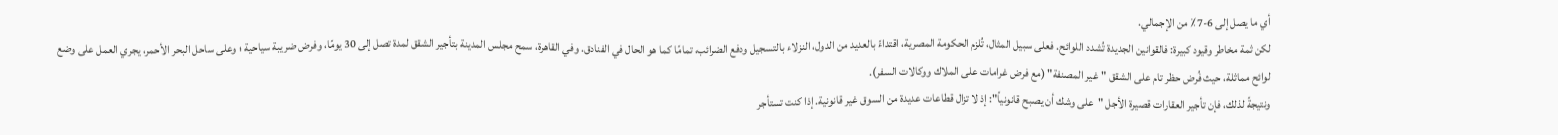أي ما يصل إلى 6-7٪ من الإجمالي.
لكن ثمة مخاطر وقيود كبيرة: فالقوانين الجديدة تُشدد اللوائح. فعلى سبيل المثال، تُلزم الحكومة المصرية، اقتداءً بالعديد من الدول، النزلاء بالتسجيل ودفع الضرائب، تمامًا كما هو الحال في الفنادق. وفي القاهرة، سمح مجلس المدينة بتأجير الشقق لمدة تصل إلى 30 يومًا، وفرض ضريبة سياحية ؛ وعلى ساحل البحر الأحمر، يجري العمل على وضع لوائح مماثلة، حيث فُرض حظر تام على الشقق "غير المصنفة" (مع فرض غرامات على الملاك ووكالات السفر).
ونتيجةً لذلك، فإن تأجير العقارات قصيرة الأجل "على وشك أن يصبح قانونياً": إذ لا تزال قطاعات عديدة من السوق غير قانونية. إذا كنت تستأجر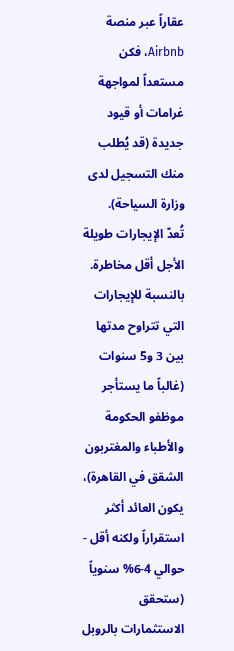عقاراً عبر منصة Airbnb، فكن مستعداً لمواجهة غرامات أو قيود جديدة (قد يُطلب منك التسجيل لدى وزارة السياحة).
تُعدّ الإيجارات طويلة الأجل أقل مخاطرة. بالنسبة للإيجارات التي تتراوح مدتها بين 3 و5 سنوات (غالباً ما يستأجر موظفو الحكومة والأطباء والمغتربون الشقق في القاهرة)، يكون العائد أكثر استقراراً ولكنه أقل - حوالي 4-6% سنوياً (ستحقق الاستثمارات بالروبل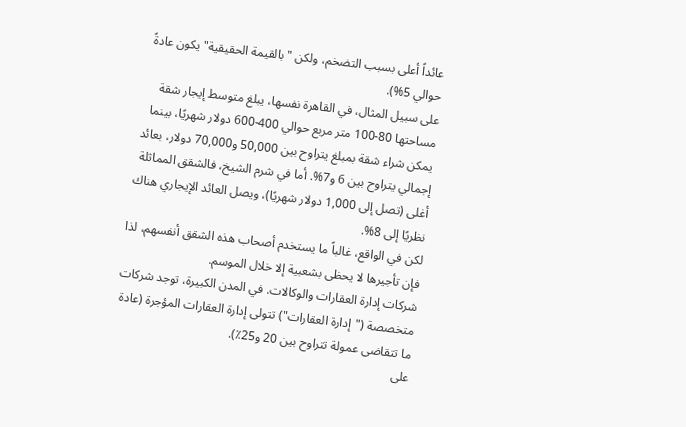عائداً أعلى بسبب التضخم، ولكن "بالقيمة الحقيقية" يكون عادةً حوالي 5%).
على سبيل المثال، في القاهرة نفسها، يبلغ متوسط إيجار شقة مساحتها 80-100 متر مربع حوالي 400-600 دولار شهريًا، بينما يمكن شراء شقة بمبلغ يتراوح بين 50,000 و70,000 دولار، بعائد إجمالي يتراوح بين 6 و7%. أما في شرم الشيخ، فالشقق المماثلة أغلى (تصل إلى 1,000 دولار شهريًا)، ويصل العائد الإيجاري هناك نظريًا إلى 8%.
لكن في الواقع، غالباً ما يستخدم أصحاب هذه الشقق أنفسهم، لذا فإن تأجيرها لا يحظى بشعبية إلا خلال الموسم.
شركات إدارة العقارات والوكالات. في المدن الكبيرة، توجد شركات متخصصة ("إدارة العقارات") تتولى إدارة العقارات المؤجرة (عادة ما تتقاضى عمولة تتراوح بين 20 و25٪).
على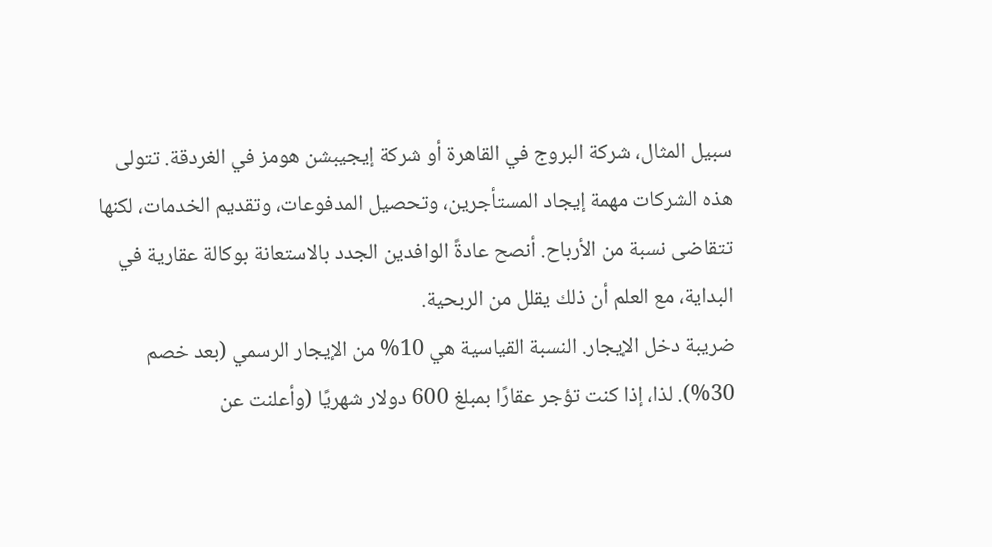سبيل المثال، شركة البروج في القاهرة أو شركة إيجيبشن هومز في الغردقة. تتولى هذه الشركات مهمة إيجاد المستأجرين، وتحصيل المدفوعات، وتقديم الخدمات، لكنها تتقاضى نسبة من الأرباح. أنصح عادةً الوافدين الجدد بالاستعانة بوكالة عقارية في البداية، مع العلم أن ذلك يقلل من الربحية.
ضريبة دخل الإيجار. النسبة القياسية هي 10% من الإيجار الرسمي (بعد خصم 30%). لذا، إذا كنت تؤجر عقارًا بمبلغ 600 دولار شهريًا (وأعلنت عن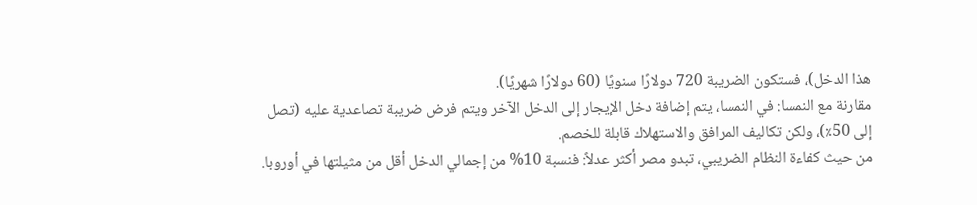هذا الدخل)، فستكون الضريبة 720 دولارًا سنويًا (60 دولارًا شهريًا).
مقارنة مع النمسا: في النمسا، يتم إضافة دخل الإيجار إلى الدخل الآخر ويتم فرض ضريبة تصاعدية عليه (تصل إلى 50٪)، ولكن تكاليف المرافق والاستهلاك قابلة للخصم.
من حيث كفاءة النظام الضريبي، تبدو مصر أكثر عدلاً: فنسبة 10% من إجمالي الدخل أقل من مثيلتها في أوروبا.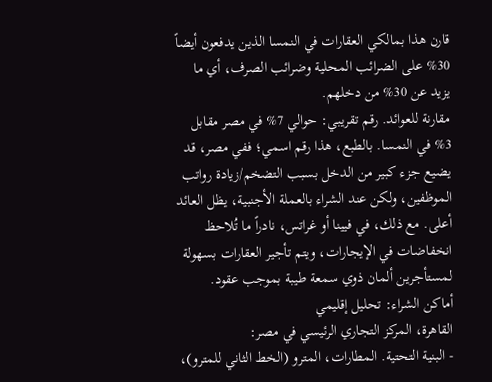قارن هذا بمالكي العقارات في النمسا الذين يدفعون أيضاً 30% على الضرائب المحلية وضرائب الصرف، أي ما يزيد عن 30% من دخلهم.
مقارنة للعوائد. رقم تقريبي: حوالي 7% في مصر مقابل 3% في النمسا. بالطبع، هذا رقم اسمي؛ ففي مصر، قد يضيع جزء كبير من الدخل بسبب التضخم/زيادة رواتب الموظفين، ولكن عند الشراء بالعملة الأجنبية، يظل العائد أعلى. مع ذلك، في فيينا أو غراتس، نادراً ما تُلاحظ انخفاضات في الإيجارات، ويتم تأجير العقارات بسهولة لمستأجرين ألمان ذوي سمعة طيبة بموجب عقود.
أماكن الشراء: تحليل إقليمي
القاهرة، المركز التجاري الرئيسي في مصر:
- البنية التحتية. المطارات، المترو (الخط الثاني للمترو)،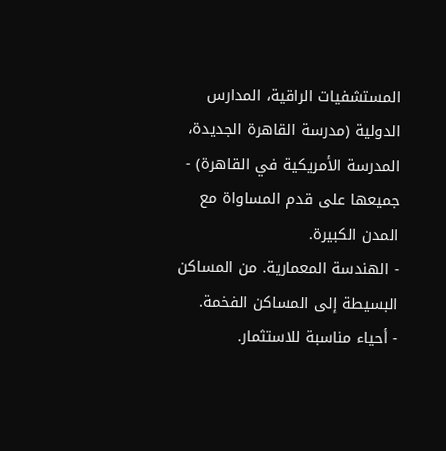المستشفيات الراقية، المدارس الدولية (مدرسة القاهرة الجديدة، المدرسة الأمريكية في القاهرة) - جميعها على قدم المساواة مع المدن الكبيرة.
- الهندسة المعمارية. من المساكن البسيطة إلى المساكن الفخمة.
- أحياء مناسبة للاستثمار.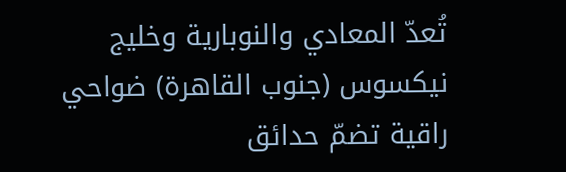تُعدّ المعادي والنوبارية وخليج نيكسوس (جنوب القاهرة) ضواحي راقية تضمّ حدائق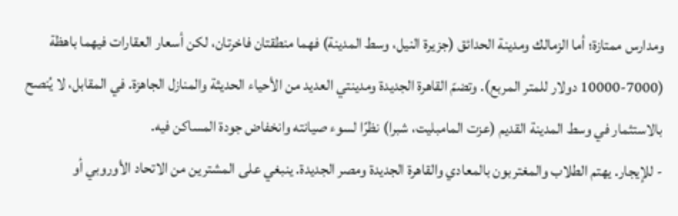ومدارس ممتازة؛ أما الزمالك ومدينة الحدائق (جزيرة النيل، وسط المدينة) فهما منطقتان فاخرتان، لكن أسعار العقارات فيهما باهظة (7000-10000 دولار للمتر المربع). وتضمّ القاهرة الجديدة ومدينتي العديد من الأحياء الحديثة والمنازل الجاهزة. في المقابل، لا يُنصح بالاستثمار في وسط المدينة القديم (عزت المامبليت، شبرا) نظرًا لسوء صيانته وانخفاض جودة المساكن فيه.
- للإيجار. يهتم الطلاب والمغتربون بالمعادي والقاهرة الجديدة ومصر الجديدة. ينبغي على المشترين من الاتحاد الأوروبي أو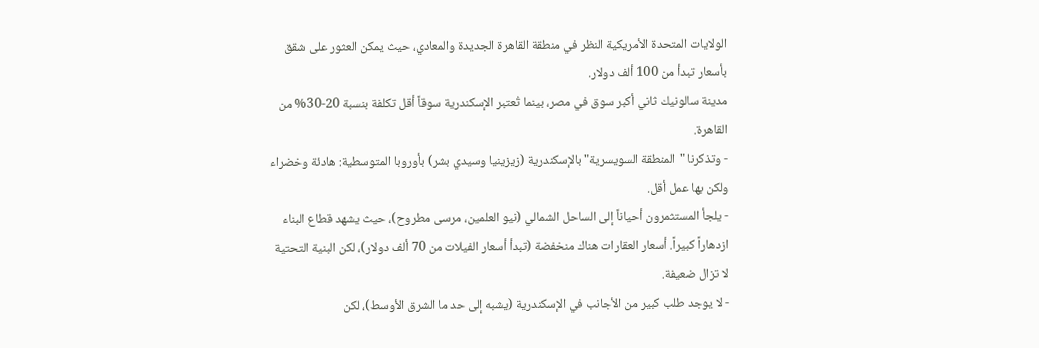الولايات المتحدة الأمريكية النظر في منطقة القاهرة الجديدة والمعادي، حيث يمكن العثور على شقق بأسعار تبدأ من 100 ألف دولار.
مدينة سالونيك ثاني أكبر سوق في مصر، بينما تُعتبر الإسكندرية سوقاً أقل تكلفة بنسبة 20-30% من القاهرة.
- وتذكرنا "المنطقة السويسرية" بالإسكندرية (زيزينيا وسيدي بشر) بأوروبا المتوسطية: هادئة وخضراء ولكن بها عمل أقل.
- يلجأ المستثمرون أحياناً إلى الساحل الشمالي (نيو العلمين، مرسى مطروح)، حيث يشهد قطاع البناء ازدهاراً كبيراً. أسعار العقارات هناك منخفضة (تبدأ أسعار الفيلات من 70 ألف دولار)، لكن البنية التحتية لا تزال ضعيفة.
- لا يوجد طلب كبير من الأجانب في الإسكندرية (يشبه إلى حد ما الشرق الأوسط)، لكن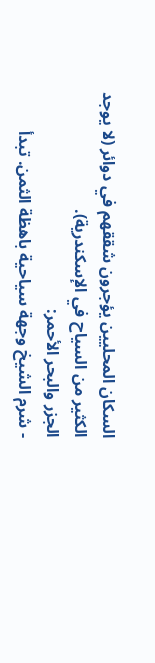السكان المحليين يؤجرون شققهم في دوائر (لا يوجد الكثير من السياح في الإسكندرية).
الجزر والبحر الأحمر:
- شرم الشيخ وجهة سياحية باهظة الثمن. تبدأ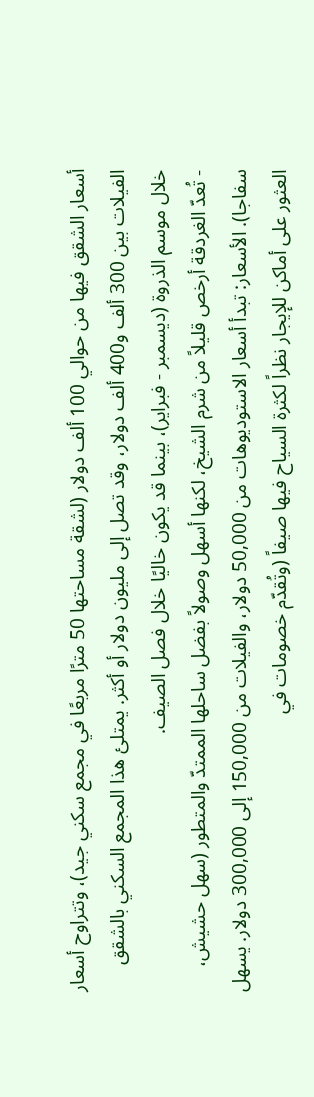أسعار الشقق فيها من حوالي 100 ألف دولار (لشقة مساحتها 50 مترًا مربعًا في مجمع سكني جيد)، وتتراوح أسعار الفيلات بين 300 ألف و400 ألف دولار، وقد تصل إلى مليون دولار أو أكثر. يمتلئ هذا المجمع السكني بالشقق خلال موسم الذروة (ديسمبر - فبراير)، بينما قد يكون خاليًا خلال فصل الصيف.
- تُعدّ الغردقة أرخص قليلاً من شرم الشيخ، لكنها أسهل وصولاً بفضل ساحلها الممتدّ والمتطور (سهل حشيش، سفاجا). الأسعار: تبدأ أسعار الاستوديوهات من 50,000 دولار، والفيلات من 150,000 إلى 300,000 دولار. يسهل العثور على أماكن للإيجار نظراً لكثرة السياح فيها صيفاً (وتُقدّم خصومات في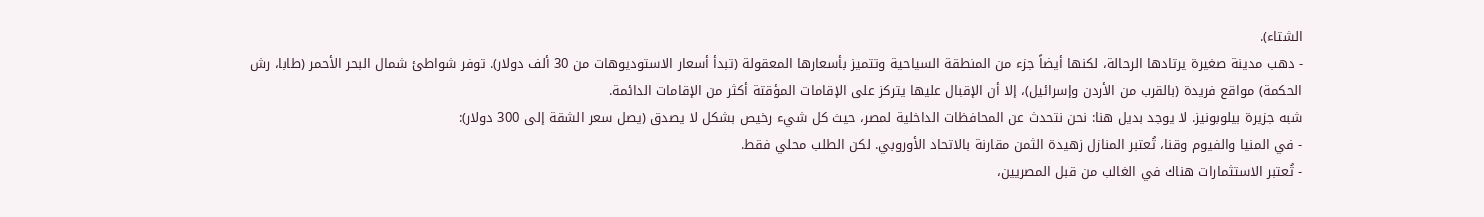الشتاء).
- دهب مدينة صغيرة يرتادها الرحالة، لكنها أيضاً جزء من المنطقة السياحية وتتميز بأسعارها المعقولة (تبدأ أسعار الاستوديوهات من 30 ألف دولار). توفر شواطئ شمال البحر الأحمر (طابا، رش الحكمة) مواقع فريدة (بالقرب من الأردن وإسرائيل)، إلا أن الإقبال عليها يتركز على الإقامات المؤقتة أكثر من الإقامات الدائمة.
شبه جزيرة بيلوبونيز. لا يوجد بديل هنا: نحن نتحدث عن المحافظات الداخلية لمصر، حيث كل شيء رخيص بشكل لا يصدق (يصل سعر الشقة إلى 300 دولار):
- في المنيا والفيوم وقنا، تُعتبر المنازل زهيدة الثمن مقارنة بالاتحاد الأوروبي. لكن الطلب محلي فقط.
- تُعتبر الاستثمارات هناك في الغالب من قبل المصريين،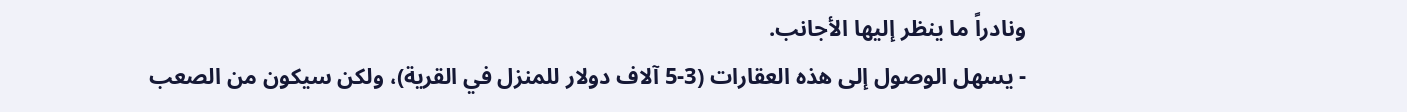ونادراً ما ينظر إليها الأجانب.
- يسهل الوصول إلى هذه العقارات (3-5 آلاف دولار للمنزل في القرية)، ولكن سيكون من الصعب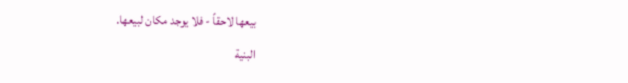بيعها لاحقاً - فلا يوجد مكان لبيعها.
البنية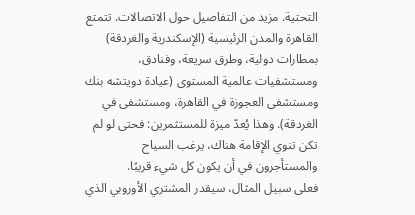التحتية. مزيد من التفاصيل حول الاتصالات. تتمتع القاهرة والمدن الرئيسية (الإسكندرية والغردقة) بمطارات دولية، وطرق سريعة، وفنادق، ومستشفيات عالمية المستوى (عيادة دويتشه بنك ومستشفى العجوزة في القاهرة، ومستشفى في الغردقة). وهذا يُعدّ ميزة للمستثمرين: فحتى لو لم تكن تنوي الإقامة هناك، يرغب السياح والمستأجرون في أن يكون كل شيء قريبًا.
فعلى سبيل المثال، سيقدر المشتري الأوروبي الذي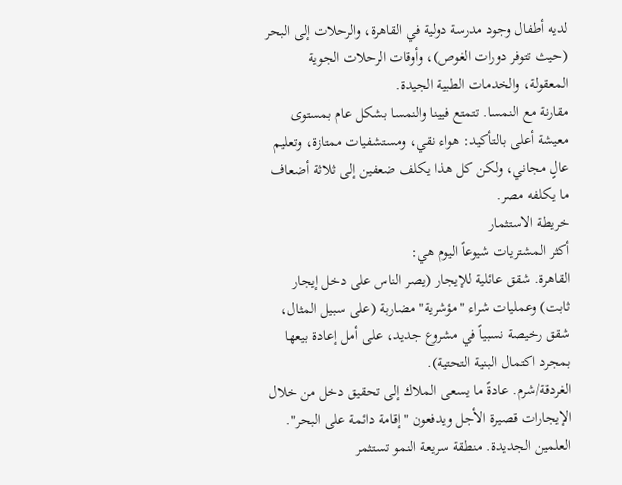لديه أطفال وجود مدرسة دولية في القاهرة، والرحلات إلى البحر (حيث تتوفر دورات الغوص)، وأوقات الرحلات الجوية المعقولة، والخدمات الطبية الجيدة.
مقارنة مع النمسا. تتمتع فيينا والنمسا بشكل عام بمستوى معيشة أعلى بالتأكيد: هواء نقي، ومستشفيات ممتازة، وتعليم عالٍ مجاني، ولكن كل هذا يكلف ضعفين إلى ثلاثة أضعاف ما يكلفه مصر.
خريطة الاستثمار
أكثر المشتريات شيوعاً اليوم هي:
القاهرة. شقق عائلية للإيجار (يصر الناس على دخل إيجار ثابت) وعمليات شراء "مؤشرية" مضاربة (على سبيل المثال، شقق رخيصة نسبياً في مشروع جديد، على أمل إعادة بيعها بمجرد اكتمال البنية التحتية).
الغردقة/شرم. عادةً ما يسعى الملاك إلى تحقيق دخل من خلال الإيجارات قصيرة الأجل ويدفعون "إقامة دائمة على البحر".
العلمين الجديدة. منطقة سريعة النمو تستثمر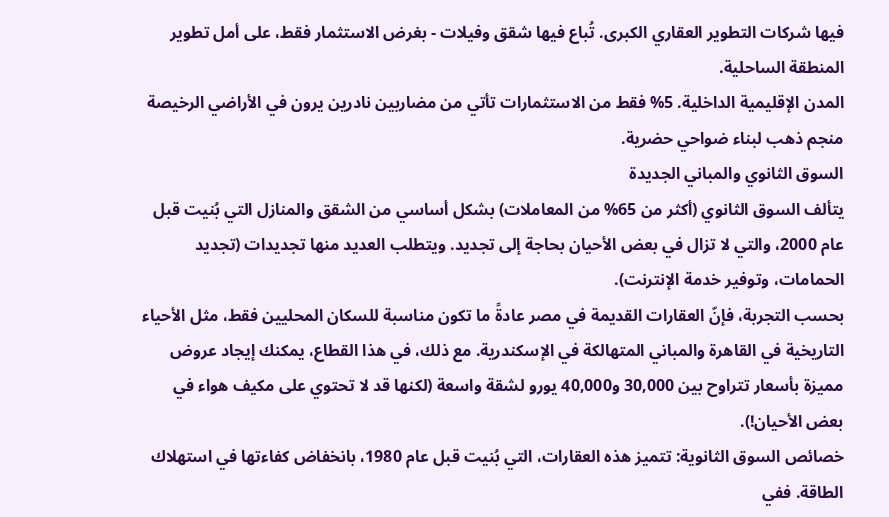فيها شركات التطوير العقاري الكبرى. تُباع فيها شقق وفيلات - بغرض الاستثمار فقط، على أمل تطوير المنطقة الساحلية.
المدن الإقليمية الداخلية. 5% فقط من الاستثمارات تأتي من مضاربين نادرين يرون في الأراضي الرخيصة منجم ذهب لبناء ضواحي حضرية.
السوق الثانوي والمباني الجديدة
يتألف السوق الثانوي (أكثر من 65% من المعاملات) بشكل أساسي من الشقق والمنازل التي بُنيت قبل عام 2000، والتي لا تزال في بعض الأحيان بحاجة إلى تجديد. ويتطلب العديد منها تجديدات (تجديد الحمامات، وتوفير خدمة الإنترنت).
بحسب التجربة، فإنّ العقارات القديمة في مصر عادةً ما تكون مناسبة للسكان المحليين فقط، مثل الأحياء التاريخية في القاهرة والمباني المتهالكة في الإسكندرية. مع ذلك، في هذا القطاع، يمكنك إيجاد عروض مميزة بأسعار تتراوح بين 30,000 و40,000 يورو لشقة واسعة (لكنها قد لا تحتوي على مكيف هواء في بعض الأحيان!).
خصائص السوق الثانوية: تتميز هذه العقارات، التي بُنيت قبل عام 1980، بانخفاض كفاءتها في استهلاك الطاقة. ففي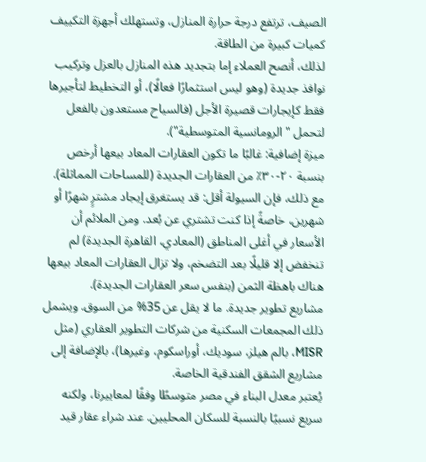الصيف، ترتفع درجة حرارة المنازل، وتستهلك أجهزة التكييف كميات كبيرة من الطاقة.
لذلك، أنصح العملاء إما بتجديد هذه المنازل بالعزل وتركيب نوافذ جديدة (وهو ليس استثمارًا فعالًا)، أو التخطيط لتأجيرها فقط كإيجارات قصيرة الأجل (فالسياح مستعدون بالفعل لتحمل "الرومانسية المتوسطية").
ميزة إضافية: غالبًا ما تكون العقارات المعاد بيعها أرخص بنسبة ٢٠-٣٠٪ من العقارات الجديدة (للمساحات المماثلة). مع ذلك، فإن السيولة أقل: قد يستغرق إيجاد مشترٍ شهرًا أو شهرين، خاصةً إذا كنت تشتري عن بُعد. ومن الملائم أن الأسعار في أغلى المناطق (المعادي، القاهرة الجديدة) لم تنخفض إلا قليلًا بعد التضخم، ولا تزال العقارات المعاد بيعها هناك باهظة الثمن (بنفس سعر العقارات الجديدة).
مشاريع تطوير جديدة. ما لا يقل عن 35% من السوق. ويشمل ذلك المجمعات السكنية من شركات التطوير العقاري (مثل MISR، بالم هيلز، سوديك، أوراسكوم، وغيرها)، بالإضافة إلى مشاريع الشقق الفندقية الخاصة.
يُعتبر معدل البناء في مصر متوسطًا وفقًا لمعاييرنا، ولكنه سريع نسبيًا بالنسبة للسكان المحليين. عند شراء عقار قيد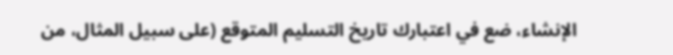الإنشاء، ضع في اعتبارك تاريخ التسليم المتوقع (على سبيل المثال، من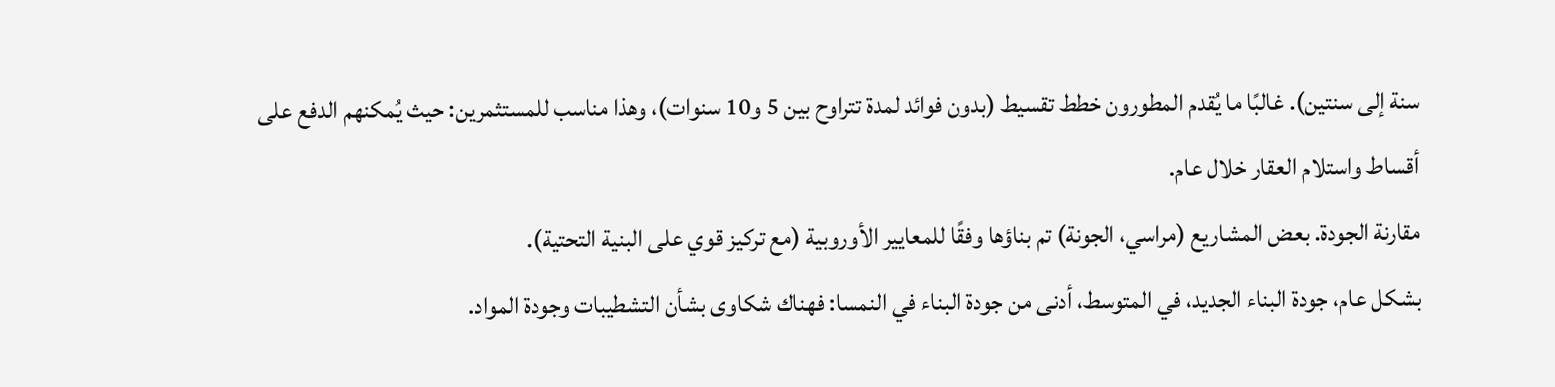سنة إلى سنتين). غالبًا ما يُقدم المطورون خطط تقسيط (بدون فوائد لمدة تتراوح بين 5 و10 سنوات)، وهذا مناسب للمستثمرين: حيث يُمكنهم الدفع على أقساط واستلام العقار خلال عام.
مقارنة الجودة. بعض المشاريع (مراسي، الجونة) تم بناؤها وفقًا للمعايير الأوروبية (مع تركيز قوي على البنية التحتية).
بشكل عام، جودة البناء الجديد، في المتوسط، أدنى من جودة البناء في النمسا: فهناك شكاوى بشأن التشطيبات وجودة المواد.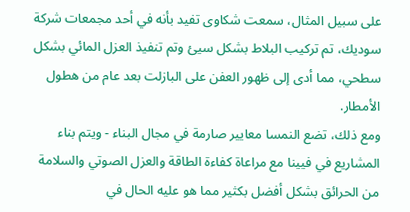على سبيل المثال، سمعت شكاوى تفيد بأنه في أحد مجمعات شركة سوديك، تم تركيب البلاط بشكل سيئ وتم تنفيذ العزل المائي بشكل سطحي، مما أدى إلى ظهور العفن على البازلت بعد عام من هطول الأمطار.
ومع ذلك، تضع النمسا معايير صارمة في مجال البناء - ويتم بناء المشاريع في فيينا مع مراعاة كفاءة الطاقة والعزل الصوتي والسلامة من الحرائق بشكل أفضل بكثير مما هو عليه الحال في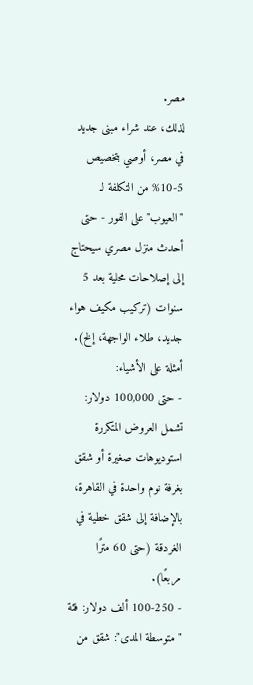مصر.
لذلك، عند شراء مبنى جديد في مصر، أوصي بتخصيص 5-10% من التكلفة لـ "العيوب" على الفور - حتى أحدث منزل مصري سيحتاج إلى إصلاحات محلية بعد 5 سنوات (تركيب مكيف هواء جديد، طلاء الواجهة، إلخ).
أمثلة على الأشياء:
- حتى 100,000 دولار: تشمل العروض المتكررة استوديوهات صغيرة أو شقق بغرفة نوم واحدة في القاهرة، بالإضافة إلى شقق خطية في الغردقة (حتى 60 مترًا مربعًا).
- 100-250 ألف دولار: فئة "متوسطة المدى": شقق من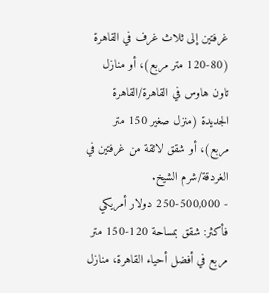غرفتين إلى ثلاث غرف في القاهرة (80-120 متر مربع)، أو منازل تاون هاوس في القاهرة/القاهرة الجديدة (منزل صغير 150 متر مربع)، أو شقق لائقة من غرفتين في الغردقة/شرم الشيخ.
- 250-500,000 دولار أمريكي فأكثر: شقق بمساحة 120-150 متر مربع في أفضل أحياء القاهرة، منازل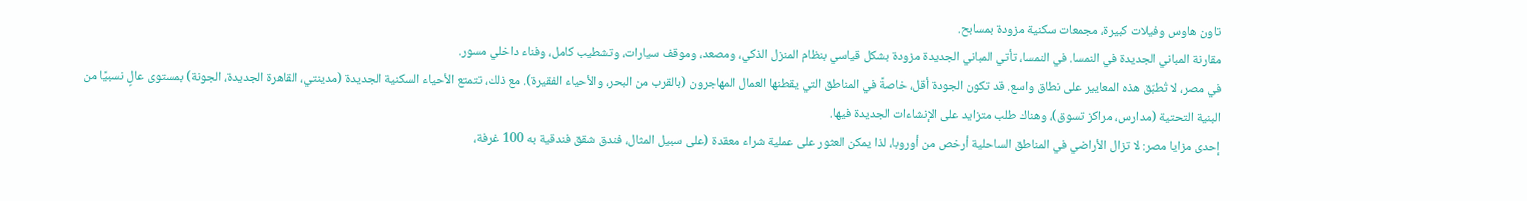تاون هاوس وفيلات كبيرة، مجمعات سكنية مزودة بمسابح.
مقارنة المباني الجديدة في النمسا. في النمسا، تأتي المباني الجديدة مزودة بشكل قياسي بنظام المنزل الذكي، ومصعد، وموقف سيارات، وتشطيب كامل، وفناء داخلي مسور.
في مصر، لا تُطبّق هذه المعايير على نطاق واسع. قد تكون الجودة أقل، خاصةً في المناطق التي يقطنها العمال المهاجرون (بالقرب من البحر، والأحياء الفقيرة). مع ذلك، تتمتع الأحياء السكنية الجديدة (مدينتي، القاهرة الجديدة، الجونة) بمستوى عالٍ نسبيًا من البنية التحتية (مدارس، مراكز تسوق)، وهناك طلب متزايد على الإنشاءات الجديدة فيها.
إحدى مزايا مصر: لا تزال الأراضي في المناطق الساحلية أرخص من أوروبا، لذا يمكن العثور على عملية شراء معقدة (على سبيل المثال، فندق شقق فندقية به 100 غرفة،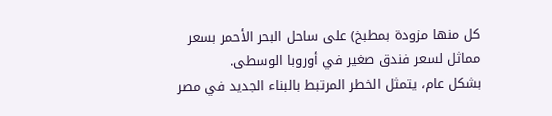كل منها مزودة بمطبخ) على ساحل البحر الأحمر بسعر مماثل لسعر فندق صغير في أوروبا الوسطى.
بشكل عام، يتمثل الخطر المرتبط بالبناء الجديد في مصر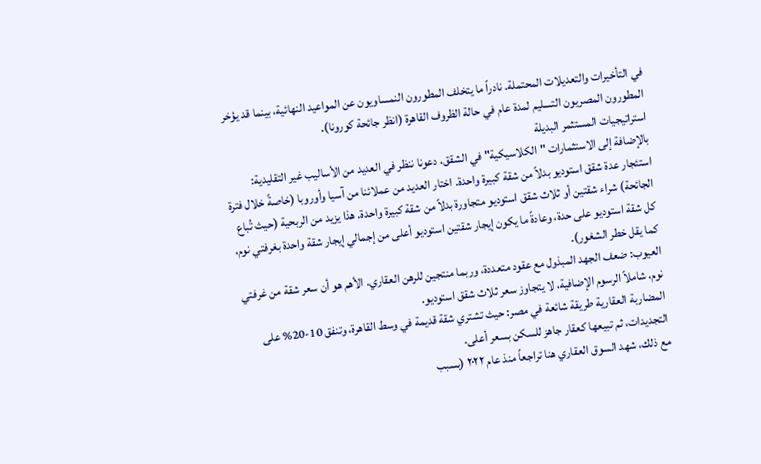في التأخيرات والتعديلات المحتملة. نادراً ما يتخلف المطورون النمساويون عن المواعيد النهائية، بينما قد يؤخر المطورون المصريون التسليم لمدة عام في حالة الظروف القاهرة (انظر جائحة كورونا).
استراتيجيات المستثمر البديلة
بالإضافة إلى الاستثمارات "الكلاسيكية" في الشقق، دعونا ننظر في العديد من الأساليب غير التقليدية:
استئجار عدة شقق استوديو بدلاً من شقة كبيرة واحدة. اختار العديد من عملائنا من آسيا وأوروبا (خاصةً خلال فترة الجائحة) شراء شقتين أو ثلاث شقق استوديو متجاورة بدلاً من شقة كبيرة واحدة. هذا يزيد من الربحية (حيث تُباع كل شقة استوديو على حدة، وعادةً ما يكون إيجار شقتين استوديو أعلى من إجمالي إيجار شقة واحدة بغرفتي نوم، كما يقل خطر الشغور).
العيوب: ضعف الجهد المبذول مع عقود متعددة، وربما منتجين للرهن العقاري. الأهم هو أن سعر شقة من غرفتي نوم، شاملاً الرسوم الإضافية، لا يتجاوز سعر ثلاث شقق استوديو.
المضاربة العقارية طريقة شائعة في مصر: حيث تشتري شقة قديمة في وسط القاهرة، وتنفق 10-20% على التجديدات، ثم تبيعها كعقار جاهز للسكن بسعر أعلى.
مع ذلك، شهد السوق العقاري هنا تراجعاً منذ عام ٢٠٢٢ (بسبب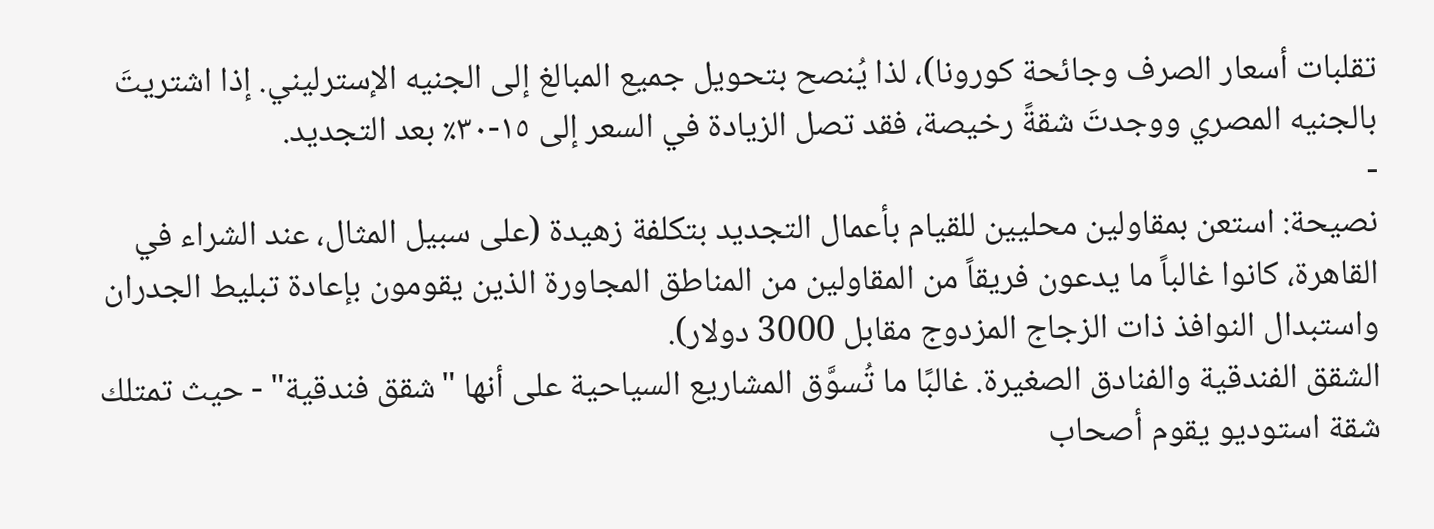تقلبات أسعار الصرف وجائحة كورونا)، لذا يُنصح بتحويل جميع المبالغ إلى الجنيه الإسترليني. إذا اشتريتَ بالجنيه المصري ووجدتَ شقةً رخيصة، فقد تصل الزيادة في السعر إلى ١٥-٣٠٪ بعد التجديد.
-
نصيحة: استعن بمقاولين محليين للقيام بأعمال التجديد بتكلفة زهيدة (على سبيل المثال، عند الشراء في القاهرة، كانوا غالباً ما يدعون فريقاً من المقاولين من المناطق المجاورة الذين يقومون بإعادة تبليط الجدران واستبدال النوافذ ذات الزجاج المزدوج مقابل 3000 دولار).
الشقق الفندقية والفنادق الصغيرة. غالبًا ما تُسوَّق المشاريع السياحية على أنها "شقق فندقية" - حيث تمتلك شقة استوديو يقوم أصحاب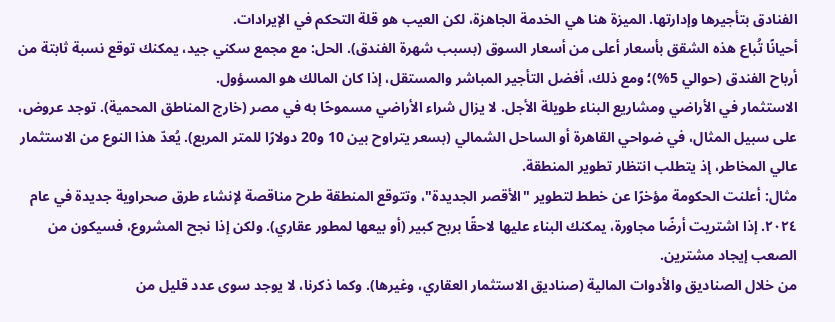الفنادق بتأجيرها وإدارتها. الميزة هنا هي الخدمة الجاهزة، لكن العيب هو قلة التحكم في الإيرادات.
أحيانًا تُباع هذه الشقق بأسعار أعلى من أسعار السوق (بسبب شهرة الفندق). الحل: مع مجمع سكني جيد، يمكنك توقع نسبة ثابتة من أرباح الفندق (حوالي 5%)؛ ومع ذلك، أفضل التأجير المباشر والمستقل، إذا كان المالك هو المسؤول.
الاستثمار في الأراضي ومشاريع البناء طويلة الأجل. لا يزال شراء الأراضي مسموحًا به في مصر (خارج المناطق المحمية). توجد عروض، على سبيل المثال، في ضواحي القاهرة أو الساحل الشمالي (بسعر يتراوح بين 10 و20 دولارًا للمتر المربع). يُعدّ هذا النوع من الاستثمار عالي المخاطر، إذ يتطلب انتظار تطوير المنطقة.
مثال: أعلنت الحكومة مؤخرًا عن خطط لتطوير "الأقصر الجديدة"، وتتوقع المنطقة طرح مناقصة لإنشاء طرق صحراوية جديدة في عام ٢٠٢٤. إذا اشتريت أرضًا مجاورة، يمكنك البناء عليها لاحقًا بربح كبير (أو بيعها لمطور عقاري). ولكن إذا نجح المشروع، فسيكون من الصعب إيجاد مشترين.
من خلال الصناديق والأدوات المالية (صناديق الاستثمار العقاري، وغيرها). وكما ذكرنا، لا يوجد سوى عدد قليل من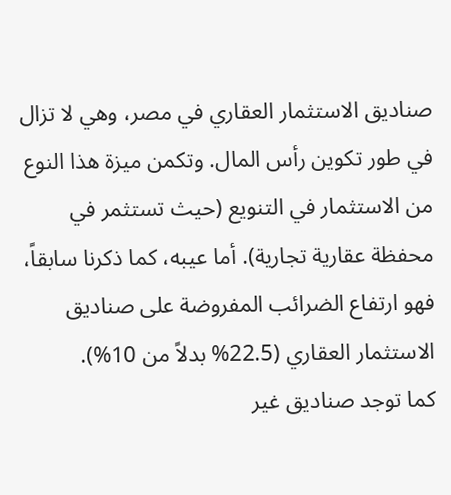صناديق الاستثمار العقاري في مصر، وهي لا تزال في طور تكوين رأس المال. وتكمن ميزة هذا النوع من الاستثمار في التنويع (حيث تستثمر في محفظة عقارية تجارية). أما عيبه، كما ذكرنا سابقاً، فهو ارتفاع الضرائب المفروضة على صناديق الاستثمار العقاري (22.5% بدلاً من 10%).
كما توجد صناديق غير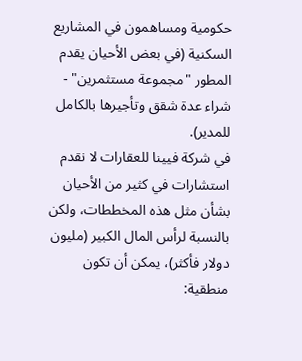حكومية ومساهمون في المشاريع السكنية (في بعض الأحيان يقدم المطور "مجموعة مستثمرين" - شراء عدة شقق وتأجيرها بالكامل للمدير).
في شركة فيينا للعقارات لا نقدم استشارات في كثير من الأحيان بشأن مثل هذه المخططات، ولكن بالنسبة لرأس المال الكبير (مليون دولار فأكثر)، يمكن أن تكون منطقية: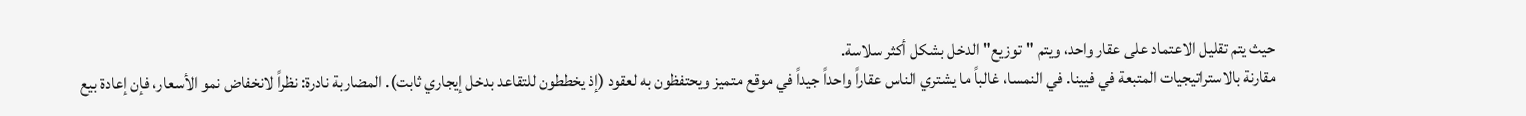حيث يتم تقليل الاعتماد على عقار واحد، ويتم "توزيع" الدخل بشكل أكثر سلاسة.
مقارنة بالاستراتيجيات المتبعة في فيينا. في النمسا، غالباً ما يشتري الناس عقاراً واحداً جيداً في موقع متميز ويحتفظون به لعقود (إذ يخططون للتقاعد بدخل إيجاري ثابت). المضاربة نادرة: نظراً لانخفاض نمو الأسعار، فإن إعادة بيع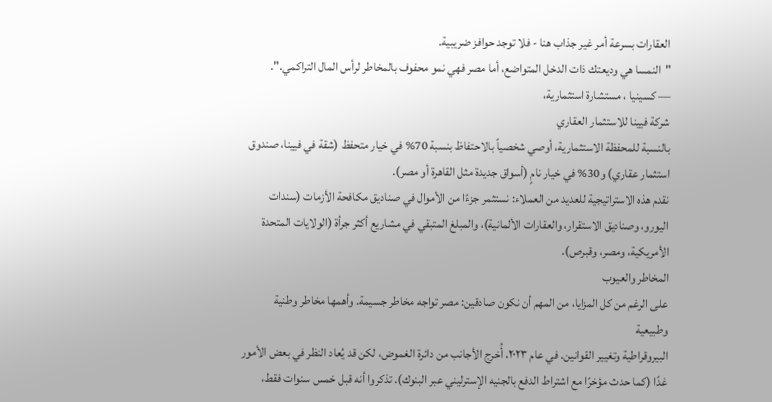العقارات بسرعة أمر غير جذاب هنا - فلا توجد حوافز ضريبية.
"النمسا هي وديعتك ذات الدخل المتواضع، أما مصر فهي نمو محفوف بالمخاطر لرأس المال التراكمي.".
— كسينيا ، مستشارة استثمارية،
شركة فيينا للاستثمار العقاري
بالنسبة للمحفظة الاستثمارية، أوصي شخصياً بالاحتفاظ بنسبة 70% في خيار متحفظ (شقة في فيينا، صندوق استثمار عقاري) و30% في خيار نامٍ (أسواق جديدة مثل القاهرة أو مصر).
نقدم هذه الاستراتيجية للعديد من العملاء: نستثمر جزءًا من الأموال في صناديق مكافحة الأزمات (سندات اليورو، وصناديق الاستقرار، والعقارات الألمانية)، والمبلغ المتبقي في مشاريع أكثر جرأة (الولايات المتحدة الأمريكية، ومصر، وقبرص).
المخاطر والعيوب
على الرغم من كل المزايا، من المهم أن نكون صادقين: مصر تواجه مخاطر جسيمة. وأهمها مخاطر وطنية وطبيعية
البيروقراطية وتغيير القوانين. في عام ٢٠٢٣، أُخرج الأجانب من دائرة الغموض، لكن قد يُعاد النظر في بعض الأمور غدًا (كما حدث مؤخرًا مع اشتراط الدفع بالجنيه الإسترليني عبر البنوك). تذكروا أنه قبل خمس سنوات فقط،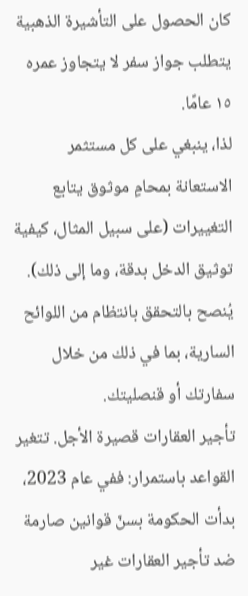كان الحصول على التأشيرة الذهبية يتطلب جواز سفر لا يتجاوز عمره ١٥ عامًا.
لذا، ينبغي على كل مستثمر الاستعانة بمحامٍ موثوق يتابع التغييرات (على سبيل المثال، كيفية توثيق الدخل بدقة، وما إلى ذلك). يُنصح بالتحقق بانتظام من اللوائح السارية، بما في ذلك من خلال سفارتك أو قنصليتك.
تأجير العقارات قصيرة الأجل. تتغير القواعد باستمرار: ففي عام 2023، بدأت الحكومة بسنّ قوانين صارمة ضد تأجير العقارات غير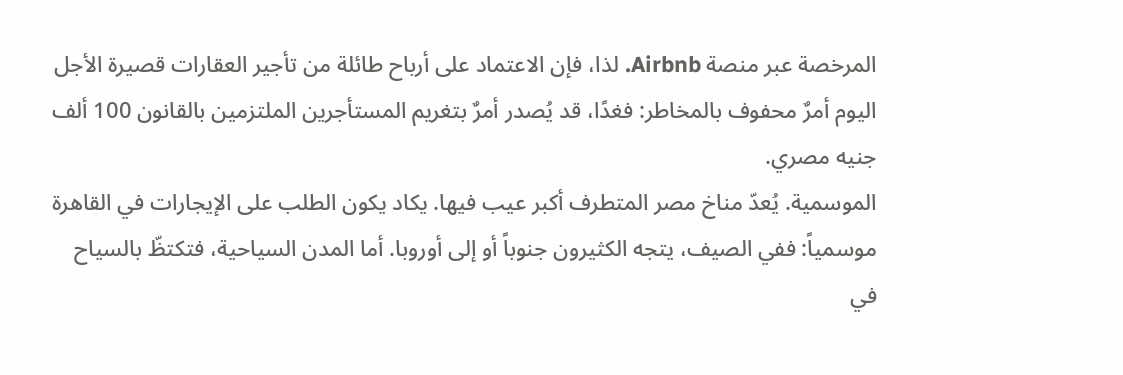المرخصة عبر منصة Airbnb. لذا، فإن الاعتماد على أرباح طائلة من تأجير العقارات قصيرة الأجل اليوم أمرٌ محفوف بالمخاطر: فغدًا، قد يُصدر أمرٌ بتغريم المستأجرين الملتزمين بالقانون 100 ألف جنيه مصري.
الموسمية. يُعدّ مناخ مصر المتطرف أكبر عيب فيها. يكاد يكون الطلب على الإيجارات في القاهرة موسمياً: ففي الصيف، يتجه الكثيرون جنوباً أو إلى أوروبا. أما المدن السياحية، فتكتظّ بالسياح في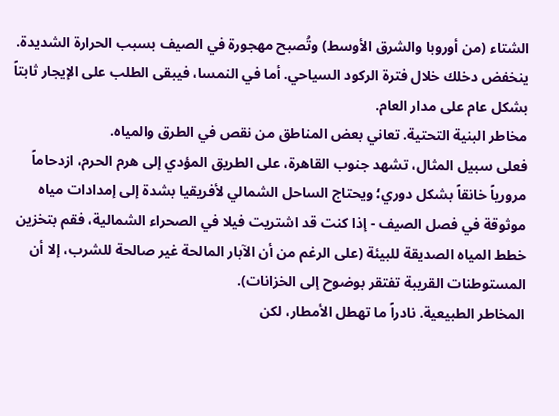الشتاء (من أوروبا والشرق الأوسط) وتُصبح مهجورة في الصيف بسبب الحرارة الشديدة.
ينخفض دخلك خلال فترة الركود السياحي. أما في النمسا، فيبقى الطلب على الإيجار ثابتاً بشكل عام على مدار العام.
مخاطر البنية التحتية. تعاني بعض المناطق من نقص في الطرق والمياه.
فعلى سبيل المثال، تشهد جنوب القاهرة، على الطريق المؤدي إلى هرم الحرم، ازدحاماً مرورياً خانقاً بشكل دوري؛ ويحتاج الساحل الشمالي لأفريقيا بشدة إلى إمدادات مياه موثوقة في فصل الصيف - إذا كنت قد اشتريت فيلا في الصحراء الشمالية، فقم بتخزين خطط المياه الصديقة للبيئة (على الرغم من أن الآبار المالحة غير صالحة للشرب، إلا أن المستوطنات القريبة تفتقر بوضوح إلى الخزانات).
المخاطر الطبيعية. نادراً ما تهطل الأمطار، لكن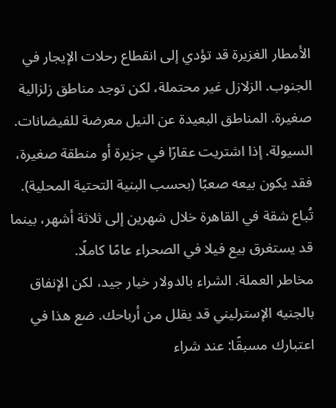الأمطار الغزيرة قد تؤدي إلى انقطاع رحلات الإيجار في الجنوب. الزلازل غير محتملة، لكن توجد مناطق زلزالية صغيرة. المناطق البعيدة عن النيل معرضة للفيضانات.
السيولة. إذا اشتريت عقارًا في جزيرة أو منطقة صغيرة، فقد يكون بيعه صعبًا (بحسب البنية التحتية المحلية). تُباع شقة في القاهرة خلال شهرين إلى ثلاثة أشهر، بينما قد يستغرق بيع فيلا في الصحراء عامًا كاملًا.
مخاطر العملة. الشراء بالدولار خيار جيد، لكن الإنفاق بالجنيه الإسترليني قد يقلل من أرباحك. ضع هذا في اعتبارك مسبقًا: عند شراء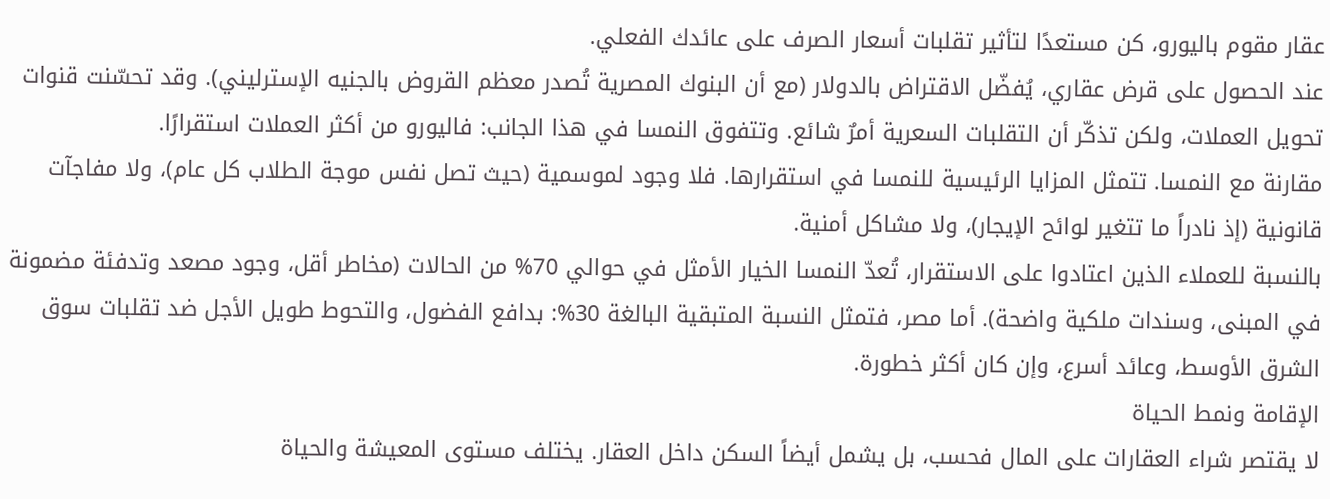عقار مقوم باليورو، كن مستعدًا لتأثير تقلبات أسعار الصرف على عائدك الفعلي.
عند الحصول على قرض عقاري، يُفضّل الاقتراض بالدولار (مع أن البنوك المصرية تُصدر معظم القروض بالجنيه الإسترليني). وقد تحسّنت قنوات تحويل العملات، ولكن تذكّر أن التقلبات السعرية أمرٌ شائع. وتتفوق النمسا في هذا الجانب: فاليورو من أكثر العملات استقرارًا.
مقارنة مع النمسا. تتمثل المزايا الرئيسية للنمسا في استقرارها. فلا وجود لموسمية (حيث تصل نفس موجة الطلاب كل عام)، ولا مفاجآت قانونية (إذ نادراً ما تتغير لوائح الإيجار)، ولا مشاكل أمنية.
بالنسبة للعملاء الذين اعتادوا على الاستقرار، تُعدّ النمسا الخيار الأمثل في حوالي 70% من الحالات (مخاطر أقل، وجود مصعد وتدفئة مضمونة في المبنى، وسندات ملكية واضحة). أما مصر، فتمثل النسبة المتبقية البالغة 30%: بدافع الفضول، والتحوط طويل الأجل ضد تقلبات سوق الشرق الأوسط، وعائد أسرع، وإن كان أكثر خطورة.
الإقامة ونمط الحياة
لا يقتصر شراء العقارات على المال فحسب، بل يشمل أيضاً السكن داخل العقار. يختلف مستوى المعيشة والحياة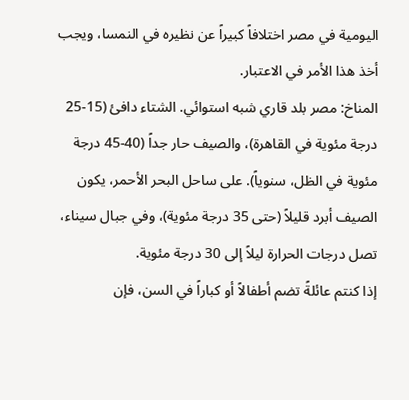اليومية في مصر اختلافاً كبيراً عن نظيره في النمسا، ويجب أخذ هذا الأمر في الاعتبار.
المناخ: مصر بلد قاري شبه استوائي. الشتاء دافئ (15-25 درجة مئوية في القاهرة)، والصيف حار جداً (40-45 درجة مئوية في الظل، سنوياً). على ساحل البحر الأحمر، يكون الصيف أبرد قليلاً (حتى 35 درجة مئوية)، وفي جبال سيناء، تصل درجات الحرارة ليلاً إلى 30 درجة مئوية.
إذا كنتم عائلةً تضم أطفالاً أو كباراً في السن، فإن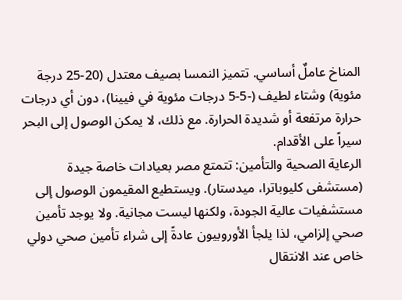المناخ عاملٌ أساسي. تتميز النمسا بصيف معتدل (20-25 درجة مئوية) وشتاء لطيف (-5-5 درجات مئوية في فيينا)، دون أي درجات حرارة مرتفعة أو شديدة الحرارة. مع ذلك، لا يمكن الوصول إلى البحر سيراً على الأقدام.
الرعاية الصحية والتأمين: تتمتع مصر بعيادات خاصة جيدة (مستشفى كليوباترا، ميدستار). ويستطيع المقيمون الوصول إلى مستشفيات عالية الجودة، ولكنها ليست مجانية. ولا يوجد تأمين صحي إلزامي، لذا يلجأ الأوروبيون عادةً إلى شراء تأمين صحي دولي خاص عند الانتقال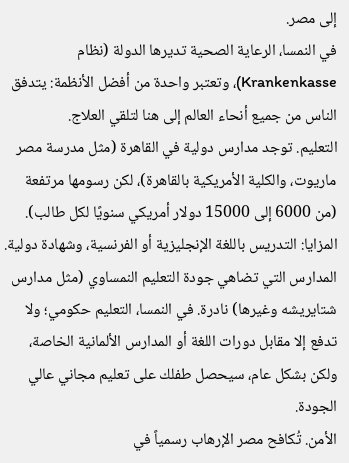إلى مصر.
في النمسا، الرعاية الصحية تديرها الدولة (نظام Krankenkasse)، وتعتبر واحدة من أفضل الأنظمة: يتدفق الناس من جميع أنحاء العالم إلى هنا لتلقي العلاج.
التعليم. توجد مدارس دولية في القاهرة (مثل مدرسة مصر ماريوت، والكلية الأمريكية بالقاهرة)، لكن رسومها مرتفعة (من 6000 إلى 15000 دولار أمريكي سنويًا لكل طالب). المزايا: التدريس باللغة الإنجليزية أو الفرنسية، وشهادة دولية.
المدارس التي تضاهي جودة التعليم النمساوي (مثل مدارس شتايريشه وغيرها) نادرة. في النمسا، التعليم حكومي؛ ولا تدفع إلا مقابل دورات اللغة أو المدارس الألمانية الخاصة، ولكن بشكل عام، سيحصل طفلك على تعليم مجاني عالي الجودة.
الأمن. تُكافح مصر الإرهاب رسمياً في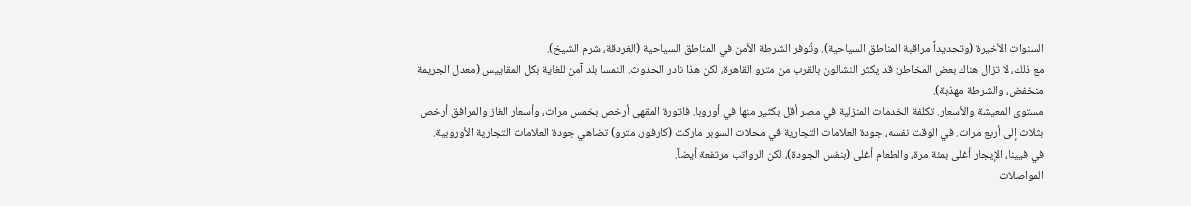السنوات الأخيرة (وتحديداً مراقبة المناطق السياحية). وتُوفر الشرطة الأمن في المناطق السياحية (الغردقة، شرم الشيخ).
مع ذلك، لا تزال هناك بعض المخاطر: قد يكثر النشالون بالقرب من مترو القاهرة، لكن هذا نادر الحدوث. النمسا بلد آمن للغاية بكل المقاييس (معدل الجريمة منخفض، والشرطة مهذبة).
مستوى المعيشة والأسعار. تكلفة الخدمات المنزلية في مصر أقل بكثير منها في أوروبا. فاتورة المقهى أرخص بخمس مرات، وأسعار الغاز والمرافق أرخص بثلاث إلى أربع مرات. في الوقت نفسه، جودة العلامات التجارية في محلات السوبر ماركت (كارفور، مترو) تضاهي جودة العلامات التجارية الأوروبية.
في فيينا، الإيجار أغلى بمئة مرة، والطعام أغلى (بنفس الجودة)، لكن الرواتب مرتفعة أيضاً.
المواصلات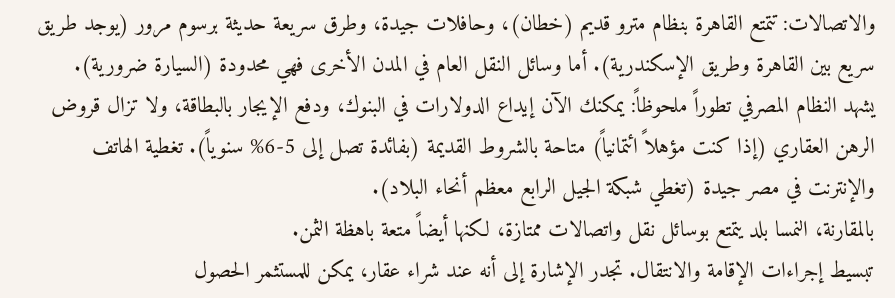والاتصالات: تتمتع القاهرة بنظام مترو قديم (خطان)، وحافلات جيدة، وطرق سريعة حديثة برسوم مرور (يوجد طريق سريع بين القاهرة وطريق الإسكندرية). أما وسائل النقل العام في المدن الأخرى فهي محدودة (السيارة ضرورية).
يشهد النظام المصرفي تطوراً ملحوظاً: يمكنك الآن إيداع الدولارات في البنوك، ودفع الإيجار بالبطاقة، ولا تزال قروض الرهن العقاري (إذا كنت مؤهلاً ائتمانياً) متاحة بالشروط القديمة (بفائدة تصل إلى 5-6% سنوياً). تغطية الهاتف والإنترنت في مصر جيدة (تغطي شبكة الجيل الرابع معظم أنحاء البلاد).
بالمقارنة، النمسا بلد يتمتع بوسائل نقل واتصالات ممتازة، لكنها أيضاً متعة باهظة الثمن.
تبسيط إجراءات الإقامة والانتقال. تجدر الإشارة إلى أنه عند شراء عقار، يمكن للمستثمر الحصول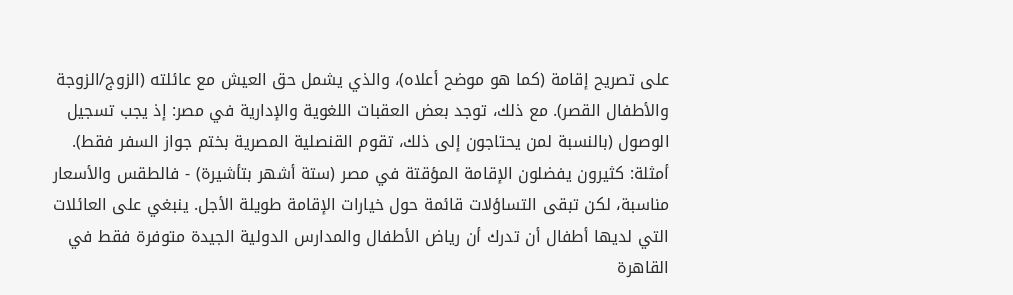على تصريح إقامة (كما هو موضح أعلاه)، والذي يشمل حق العيش مع عائلته (الزوج/الزوجة والأطفال القصر). مع ذلك، توجد بعض العقبات اللغوية والإدارية في مصر: إذ يجب تسجيل الوصول (بالنسبة لمن يحتاجون إلى ذلك، تقوم القنصلية المصرية بختم جواز السفر فقط).
أمثلة: كثيرون يفضلون الإقامة المؤقتة في مصر (ستة أشهر بتأشيرة) - فالطقس والأسعار مناسبة، لكن تبقى التساؤلات قائمة حول خيارات الإقامة طويلة الأجل. ينبغي على العائلات التي لديها أطفال أن تدرك أن رياض الأطفال والمدارس الدولية الجيدة متوفرة فقط في القاهرة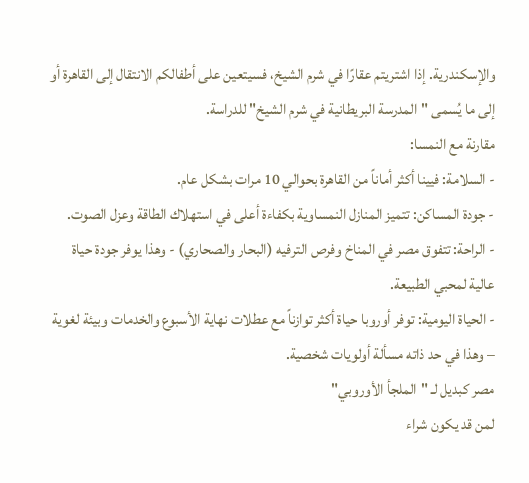والإسكندرية. إذا اشتريتم عقارًا في شرم الشيخ، فسيتعين على أطفالكم الانتقال إلى القاهرة أو إلى ما يُسمى "المدرسة البريطانية في شرم الشيخ" للدراسة.
مقارنة مع النمسا:
- السلامة: فيينا أكثر أماناً من القاهرة بحوالي 10 مرات بشكل عام.
- جودة المساكن: تتميز المنازل النمساوية بكفاءة أعلى في استهلاك الطاقة وعزل الصوت.
- الراحة: تتفوق مصر في المناخ وفرص الترفيه (البحار والصحاري) - وهذا يوفر جودة حياة عالية لمحبي الطبيعة.
- الحياة اليومية: توفر أوروبا حياة أكثر توازناً مع عطلات نهاية الأسبوع والخدمات وبيئة لغوية – وهذا في حد ذاته مسألة أولويات شخصية.
مصر كبديل لـ "الملجأ الأوروبي"
لمن قد يكون شراء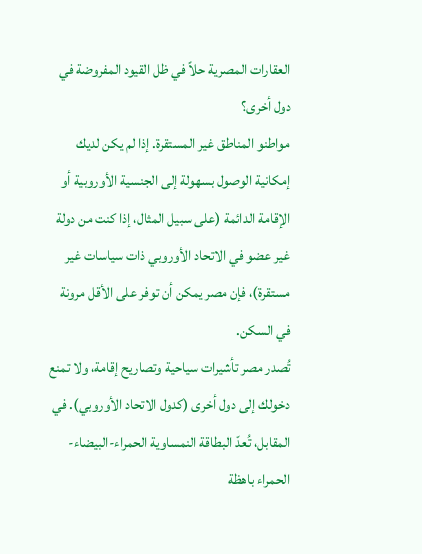العقارات المصرية حلاً في ظل القيود المفروضة في دول أخرى؟
مواطنو المناطق غير المستقرة. إذا لم يكن لديك إمكانية الوصول بسهولة إلى الجنسية الأوروبية أو الإقامة الدائمة (على سبيل المثال، إذا كنت من دولة غير عضو في الاتحاد الأوروبي ذات سياسات غير مستقرة)، فإن مصر يمكن أن توفر على الأقل مرونة في السكن.
تُصدر مصر تأشيرات سياحية وتصاريح إقامة، ولا تمنع دخولك إلى دول أخرى (كدول الاتحاد الأوروبي). في المقابل، تُعدّ البطاقة النمساوية الحمراء-البيضاء-الحمراء باهظة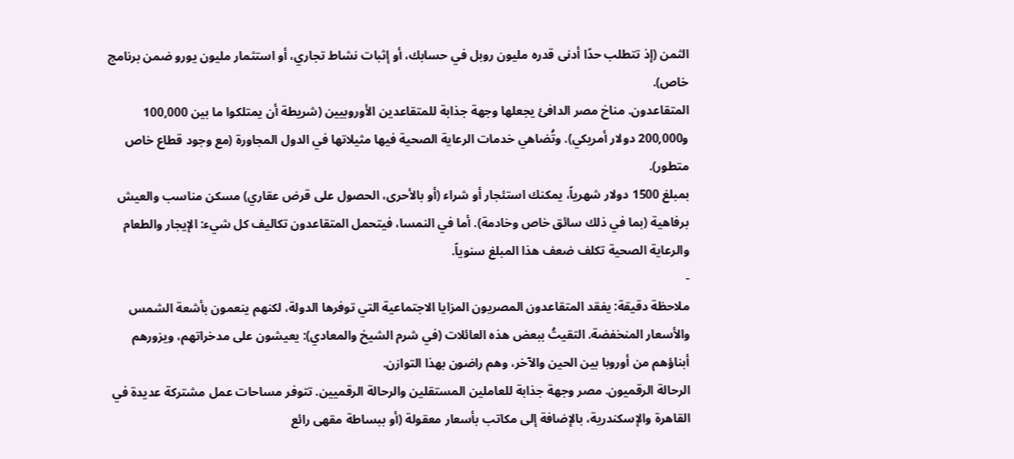الثمن (إذ تتطلب حدًا أدنى قدره مليون روبل في حسابك، أو إثبات نشاط تجاري، أو استثمار مليون يورو ضمن برنامج خاص).
المتقاعدون. مناخ مصر الدافئ يجعلها وجهة جذابة للمتقاعدين الأوروبيين (شريطة أن يمتلكوا ما بين 100,000 و200,000 دولار أمريكي). وتُضاهي خدمات الرعاية الصحية فيها مثيلاتها في الدول المجاورة (مع وجود قطاع خاص متطور).
بمبلغ 1500 دولار شهرياً، يمكنك استئجار أو شراء (أو بالأحرى، الحصول على قرض عقاري) مسكن مناسب والعيش برفاهية (بما في ذلك سائق خاص وخادمة). أما في النمسا، فيتحمل المتقاعدون تكاليف كل شيء: الإيجار والطعام والرعاية الصحية تكلف ضعف هذا المبلغ سنوياً.
-
ملاحظة دقيقة: يفقد المتقاعدون المصريون المزايا الاجتماعية التي توفرها الدولة، لكنهم ينعمون بأشعة الشمس والأسعار المنخفضة. التقيتُ ببعض هذه العائلات (في شرم الشيخ والمعادي): يعيشون على مدخراتهم، ويزورهم أبناؤهم من أوروبا بين الحين والآخر، وهم راضون بهذا التوازن.
الرحالة الرقميون. مصر وجهة جذابة للعاملين المستقلين والرحالة الرقميين. تتوفر مساحات عمل مشتركة عديدة في القاهرة والإسكندرية، بالإضافة إلى مكاتب بأسعار معقولة (أو ببساطة مقهى رائع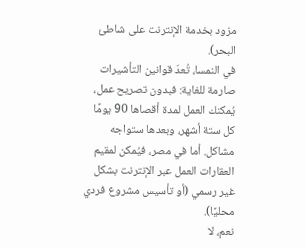مزود بخدمة الإنترنت على شاطئ البحر).
في النمسا، تُعدّ قوانين التأشيرات صارمة للغاية: فبدون تصريح عمل، يُمكنك العمل لمدة أقصاها 90 يومًا كل ستة أشهر، وبعدها ستواجه مشاكل. أما في مصر، فيُمكن لمقيم العقارات العمل عبر الإنترنت بشكل غير رسمي (أو تأسيس مشروع فردي محليًا).
نعم، لا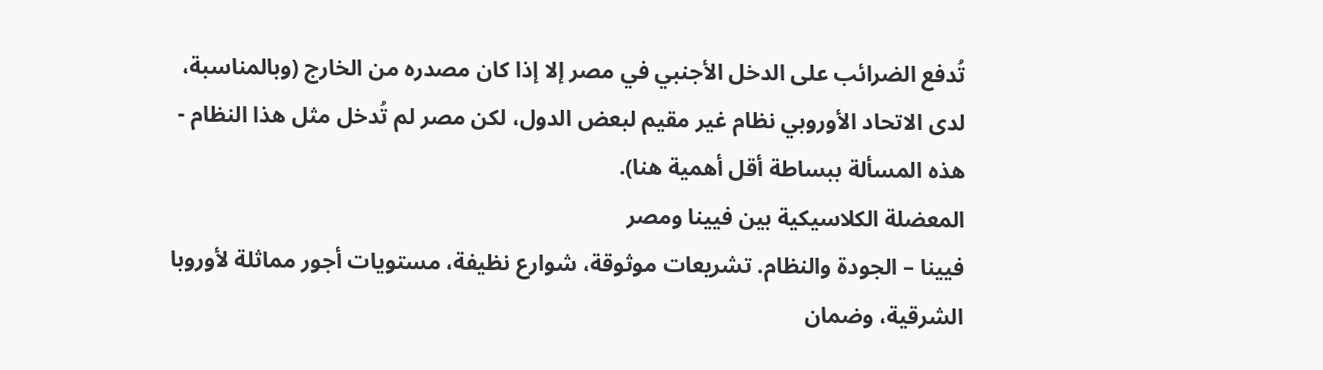تُدفع الضرائب على الدخل الأجنبي في مصر إلا إذا كان مصدره من الخارج (وبالمناسبة، لدى الاتحاد الأوروبي نظام غير مقيم لبعض الدول، لكن مصر لم تُدخل مثل هذا النظام - هذه المسألة ببساطة أقل أهمية هنا).
المعضلة الكلاسيكية بين فيينا ومصر
فيينا – الجودة والنظام. تشريعات موثوقة، شوارع نظيفة، مستويات أجور مماثلة لأوروبا الشرقية، وضمان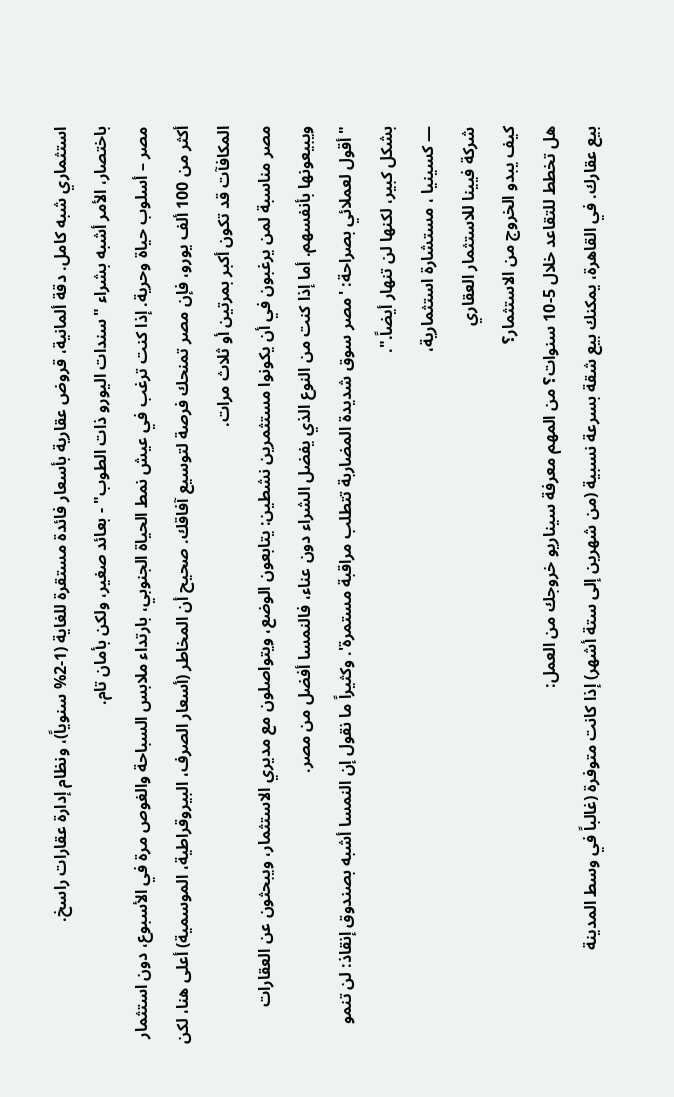استثماري شبه كامل. دقة ألمانية، قروض عقارية بأسعار فائدة مستقرة للغاية (1-2% سنوياً)، ونظام إدارة عقارات راسخ.
باختصار، الأمر أشبه بشراء "سندات اليورو ذات الطوب" - بعائد صغير، ولكن بأمان تام.
مصر – أسلوب حياة وحرية. إذا كنت ترغب في عيش نمط الحياة الجنوبي، بارتداء ملابس السباحة والغوص مرة في الأسبوع، دون استثمار أكثر من 100 ألف يورو، فإن مصر تمنحك فرصة لتوسيع آفاقك. صحيح أن المخاطر (أسعار الصرف، البيروقراطية، الموسمية) أعلى هنا، لكن المكافآت قد تكون أكبر بمرتين أو ثلاث مرات.
مصر مناسبة لمن يرغبون في أن يكونوا مستثمرين نشطين: يتابعون الوضع، ويتواصلون مع مديري الاستثمار، ويبحثون عن العقارات ويبيعونها بأنفسهم. أما إذا كنت من النوع الذي يفضل الشراء دون عناء، فالنمسا أفضل من مصر.
"أقول لعملائي بصراحة: 'مصر سوق شديدة المضاربة تتطلب مراقبة مستمرة'. وكثيراً ما نقول إن النمسا أشبه بصندوق إنقاذ: لن تنمو بشكل كبير، لكنها لن تنهار أيضاً.".
— كسينيا ، مستشارة استثمارية،
شركة فيينا للاستثمار العقاري
كيف يبدو الخروج من الاستثمار؟
هل تخطط للتقاعد خلال 5-10 سنوات؟ من المهم معرفة سيناريو خروجك من العمل:
بيع عقارك. في القاهرة، يمكنك بيع شقة بسرعة نسبية (من شهرين إلى ستة أشهر) إذا كانت متوفرة (غالباً في وسط المدينة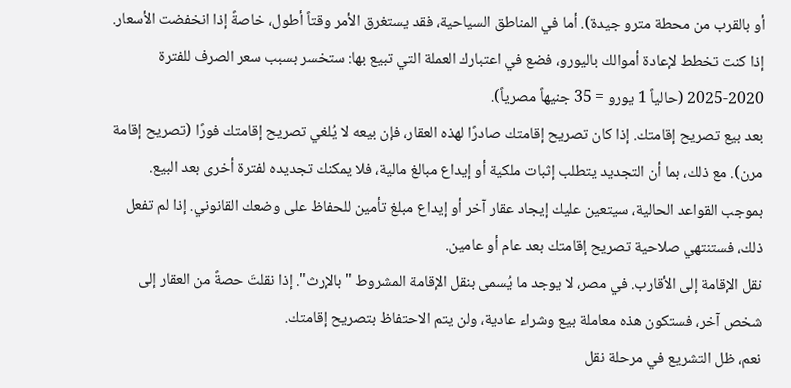أو بالقرب من محطة مترو جيدة). أما في المناطق السياحية، فقد يستغرق الأمر وقتاً أطول، خاصةً إذا انخفضت الأسعار. إذا كنت تخطط لإعادة أموالك باليورو، فضع في اعتبارك العملة التي تبيع بها: ستخسر بسبب سعر الصرف للفترة 2020-2025 (حالياً 1 يورو = 35 جنيهاً مصرياً).
بعد بيع تصريح إقامتك. إذا كان تصريح إقامتك صادرًا لهذه العقار، فإن بيعه لا يُلغي تصريح إقامتك فورًا (تصريح إقامة مرن). مع ذلك، بما أن التجديد يتطلب إثبات ملكية أو إيداع مبالغ مالية، فلا يمكنك تجديده لفترة أخرى بعد البيع.
بموجب القواعد الحالية، سيتعين عليك إيجاد عقار آخر أو إيداع مبلغ تأمين للحفاظ على وضعك القانوني. إذا لم تفعل ذلك، فستنتهي صلاحية تصريح إقامتك بعد عام أو عامين.
نقل الإقامة إلى الأقارب. في مصر، لا يوجد ما يُسمى بنقل الإقامة المشروط "بالإرث". إذا نقلتَ حصةً من العقار إلى شخص آخر، فستكون هذه معاملة بيع وشراء عادية، ولن يتم الاحتفاظ بتصريح إقامتك.
نعم، ظل التشريع في مرحلة نقل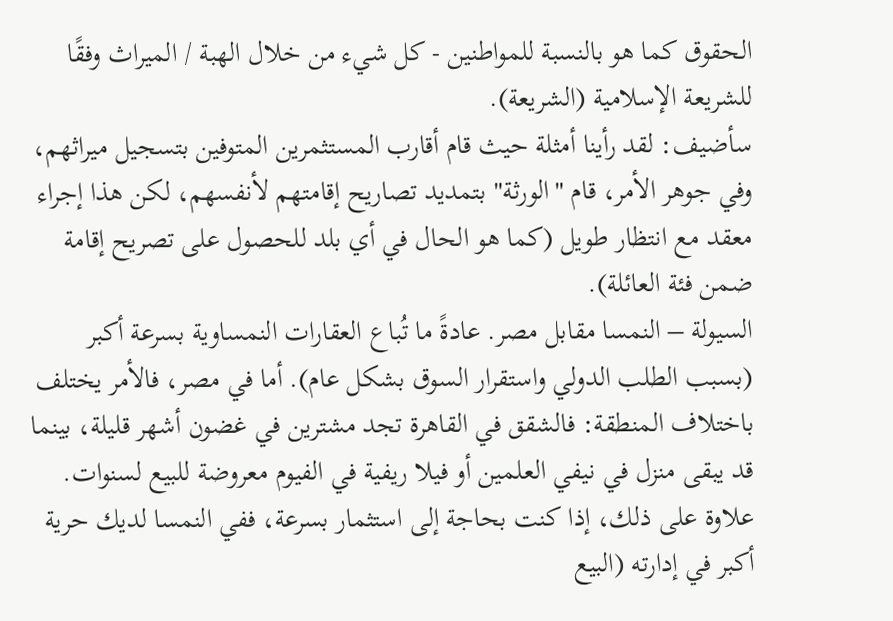الحقوق كما هو بالنسبة للمواطنين - كل شيء من خلال الهبة / الميراث وفقًا للشريعة الإسلامية (الشريعة).
سأضيف: لقد رأينا أمثلة حيث قام أقارب المستثمرين المتوفين بتسجيل ميراثهم، وفي جوهر الأمر، قام "الورثة" بتمديد تصاريح إقامتهم لأنفسهم، لكن هذا إجراء معقد مع انتظار طويل (كما هو الحال في أي بلد للحصول على تصريح إقامة ضمن فئة العائلة).
السيولة – النمسا مقابل مصر. عادةً ما تُباع العقارات النمساوية بسرعة أكبر (بسبب الطلب الدولي واستقرار السوق بشكل عام). أما في مصر، فالأمر يختلف باختلاف المنطقة: فالشقق في القاهرة تجد مشترين في غضون أشهر قليلة، بينما قد يبقى منزل في نيفي العلمين أو فيلا ريفية في الفيوم معروضة للبيع لسنوات.
علاوة على ذلك، إذا كنت بحاجة إلى استثمار بسرعة، ففي النمسا لديك حرية أكبر في إدارته (البيع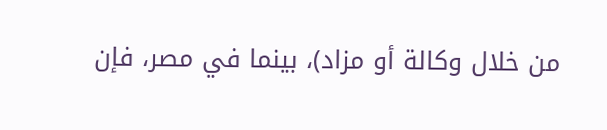من خلال وكالة أو مزاد)، بينما في مصر، فإن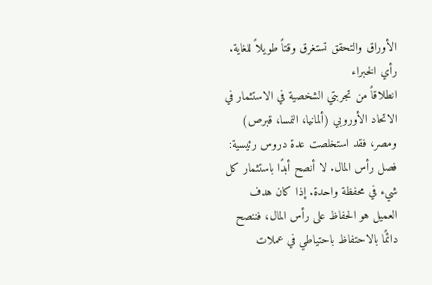الأوراق والتحقق تستغرق وقتاً طويلاً للغاية.
رأي الخبراء
انطلاقاً من تجربتي الشخصية في الاستثمار في الاتحاد الأوروبي (ألمانيا، النمسا، قبرص) ومصر، فقد استخلصت عدة دروس رئيسية:
فصل رأس المال. لا أنصح أبدًا باستثمار كل شيء في محفظة واحدة. إذا كان هدف العميل هو الحفاظ على رأس المال، فننصح دائمًا بالاحتفاظ باحتياطي في عملات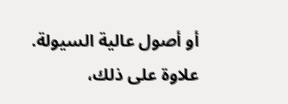أو أصول عالية السيولة. علاوة على ذلك،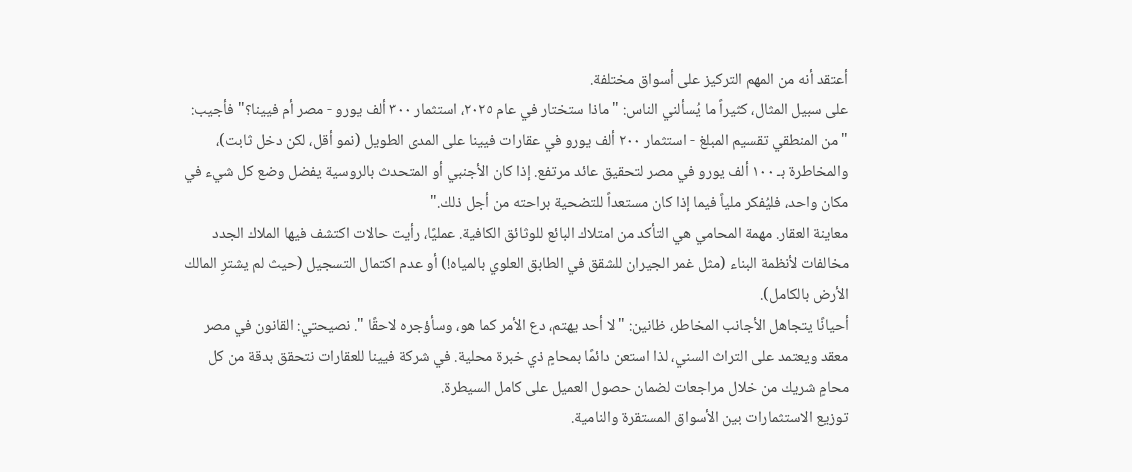أعتقد أنه من المهم التركيز على أسواق مختلفة.
على سبيل المثال، كثيراً ما يُسألني الناس: "ماذا ستختار في عام ٢٠٢٥، استثمار ٣٠٠ ألف يورو - مصر أم فيينا؟" فأجيب: "من المنطقي تقسيم المبلغ - استثمار ٢٠٠ ألف يورو في عقارات فيينا على المدى الطويل (نمو أقل، لكن دخل ثابت)، والمخاطرة بـ ١٠٠ ألف يورو في مصر لتحقيق عائد مرتفع. إذا كان الأجنبي أو المتحدث بالروسية يفضل وضع كل شيء في مكان واحد، فليُفكر ملياً فيما إذا كان مستعداً للتضحية براحته من أجل ذلك."
معاينة العقار. مهمة المحامي هي التأكد من امتلاك البائع للوثائق الكافية. عمليًا، رأيت حالات اكتشف فيها الملاك الجدد مخالفات لأنظمة البناء (مثل غمر الجيران للشقق في الطابق العلوي بالمياه!) أو عدم اكتمال التسجيل (حيث لم يشترِ المالك الأرض بالكامل).
أحيانًا يتجاهل الأجانب المخاطر، ظانين: "لا أحد يهتم، دع الأمر كما هو، وسأؤجره لاحقًا ". نصيحتي: القانون في مصر معقد ويعتمد على التراث السني، لذا استعن دائمًا بمحامٍ ذي خبرة محلية. في شركة فيينا للعقارات نتحقق بدقة من كل محامٍ شريك من خلال مراجعات لضمان حصول العميل على كامل السيطرة.
توزيع الاستثمارات بين الأسواق المستقرة والنامية.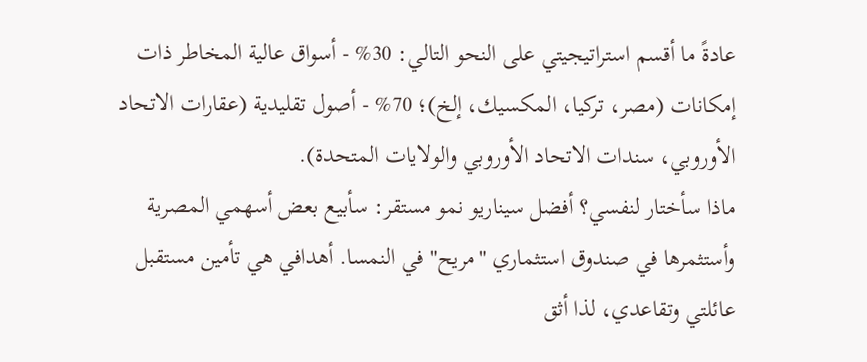عادةً ما أقسم استراتيجيتي على النحو التالي: 30% - أسواق عالية المخاطر ذات إمكانات (مصر، تركيا، المكسيك، إلخ)؛ 70% - أصول تقليدية (عقارات الاتحاد الأوروبي، سندات الاتحاد الأوروبي والولايات المتحدة).
ماذا سأختار لنفسي؟ أفضل سيناريو نمو مستقر: سأبيع بعض أسهمي المصرية وأستثمرها في صندوق استثماري "مريح" في النمسا. أهدافي هي تأمين مستقبل عائلتي وتقاعدي، لذا أثق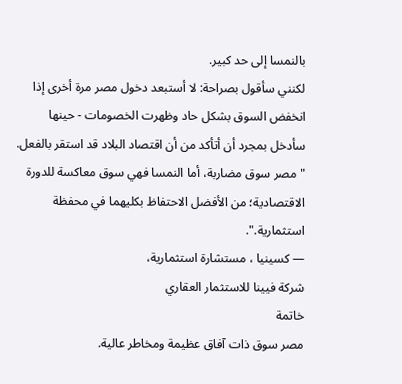بالنمسا إلى حد كبير.
لكنني سأقول بصراحة: لا أستبعد دخول مصر مرة أخرى إذا انخفض السوق بشكل حاد وظهرت الخصومات - حينها سأدخل بمجرد أن أتأكد من أن اقتصاد البلاد قد استقر بالفعل.
"مصر سوق مضاربة، أما النمسا فهي سوق معاكسة للدورة الاقتصادية؛ من الأفضل الاحتفاظ بكليهما في محفظة استثمارية.".
— كسينيا ، مستشارة استثمارية،
شركة فيينا للاستثمار العقاري
خاتمة
مصر سوق ذات آفاق عظيمة ومخاطر عالية.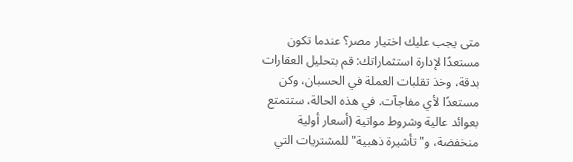متى يجب عليك اختيار مصر؟ عندما تكون مستعدًا لإدارة استثماراتك: قم بتحليل العقارات بدقة، وخذ تقلبات العملة في الحسبان، وكن مستعدًا لأي مفاجآت. في هذه الحالة، ستتمتع بعوائد عالية وشروط مواتية (أسعار أولية منخفضة، و"تأشيرة ذهبية" للمشتريات التي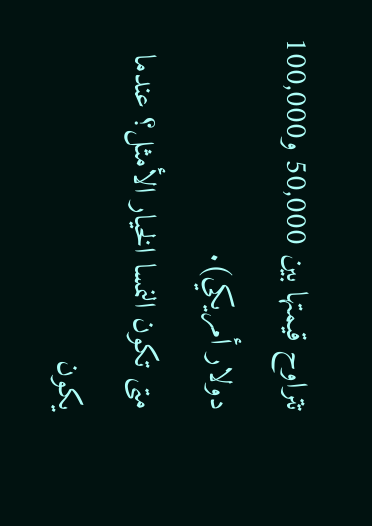تتراوح قيمتها بين 50,000 و100,000 دولار أمريكي).
متى تكون النمسا الخيار الأمثل؟ عندما يكون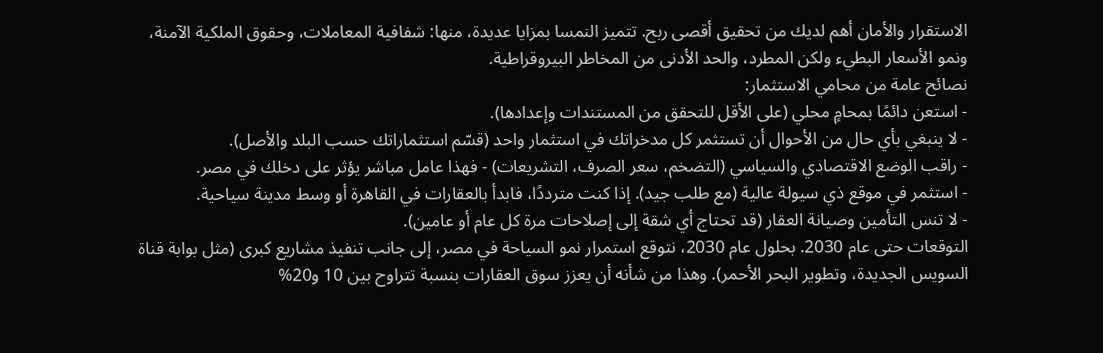الاستقرار والأمان أهم لديك من تحقيق أقصى ربح. تتميز النمسا بمزايا عديدة، منها: شفافية المعاملات، وحقوق الملكية الآمنة، ونمو الأسعار البطيء ولكن المطرد، والحد الأدنى من المخاطر البيروقراطية.
نصائح عامة من محامي الاستثمار:
- استعن دائمًا بمحامٍ محلي (على الأقل للتحقق من المستندات وإعدادها).
- لا ينبغي بأي حال من الأحوال أن تستثمر كل مدخراتك في استثمار واحد (قسّم استثماراتك حسب البلد والأصل).
- راقب الوضع الاقتصادي والسياسي (التضخم، سعر الصرف، التشريعات) - فهذا عامل مباشر يؤثر على دخلك في مصر.
- استثمر في موقع ذي سيولة عالية (مع طلب جيد). إذا كنت مترددًا، فابدأ بالعقارات في القاهرة أو وسط مدينة سياحية.
- لا تنس التأمين وصيانة العقار (قد تحتاج أي شقة إلى إصلاحات مرة كل عام أو عامين).
التوقعات حتى عام 2030. بحلول عام 2030، نتوقع استمرار نمو السياحة في مصر، إلى جانب تنفيذ مشاريع كبرى (مثل بوابة قناة السويس الجديدة، وتطوير البحر الأحمر). وهذا من شأنه أن يعزز سوق العقارات بنسبة تتراوح بين 10 و20%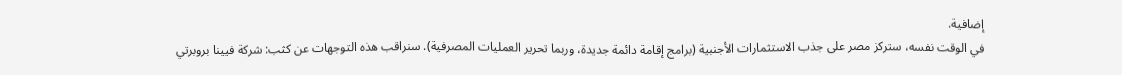إضافية.
في الوقت نفسه، ستركز مصر على جذب الاستثمارات الأجنبية (برامج إقامة دائمة جديدة، وربما تحرير العمليات المصرفية). سنراقب هذه التوجهات عن كثب: شركة فيينا بروبرتي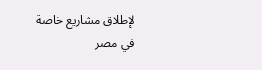لإطلاق مشاريع خاصة في مصر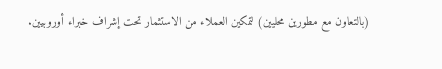(بالتعاون مع مطورين محليين) لتمكين العملاء من الاستثمار تحت إشراف خبراء أوروبيين.